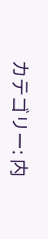カテゴリー: 内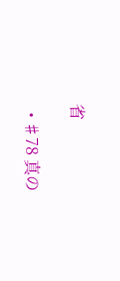省

  • ♯78 真の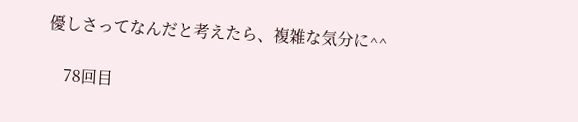優しさってなんだと考えたら、複雑な気分に^^

    78回目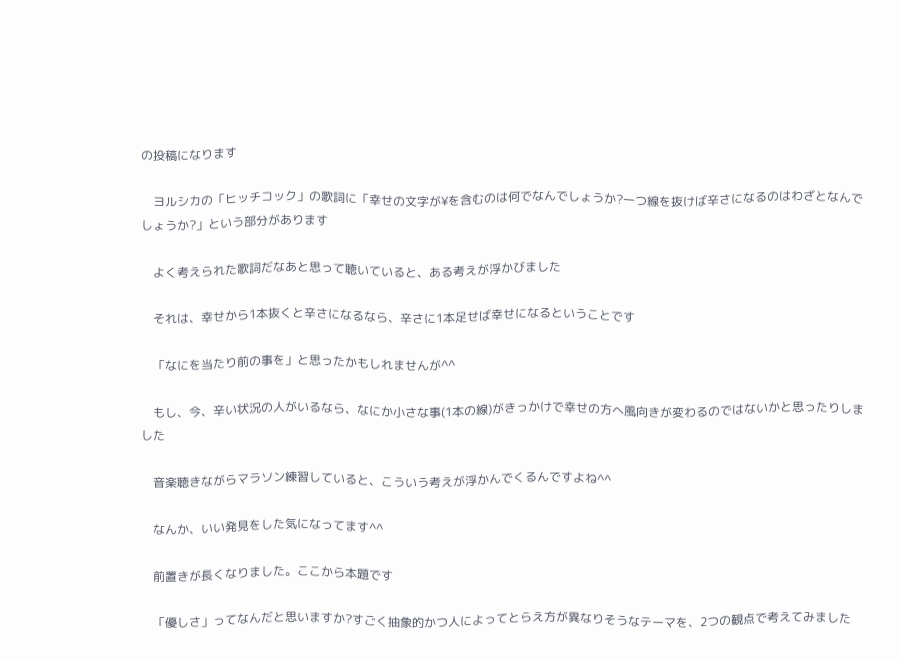の投稿になります

    ヨルシカの「ヒッチコック」の歌詞に「幸せの文字が¥を含むのは何でなんでしょうか?一つ線を抜けば辛さになるのはわざとなんでしょうか?」という部分があります

    よく考えられた歌詞だなあと思って聴いていると、ある考えが浮かびました

    それは、幸せから1本抜くと辛さになるなら、辛さに1本足せば幸せになるということです

    「なにを当たり前の事を」と思ったかもしれませんが^^

    もし、今、辛い状況の人がいるなら、なにか小さな事(1本の線)がきっかけで幸せの方へ風向きが変わるのではないかと思ったりしました

    音楽聴きながらマラソン練習していると、こういう考えが浮かんでくるんですよね^^

    なんか、いい発見をした気になってます^^

    前置きが長くなりました。ここから本題です

    「優しさ」ってなんだと思いますか?すごく抽象的かつ人によってとらえ方が異なりそうなテーマを、2つの観点で考えてみました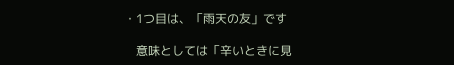・1つ目は、「雨天の友」です

    意味としては「辛いときに見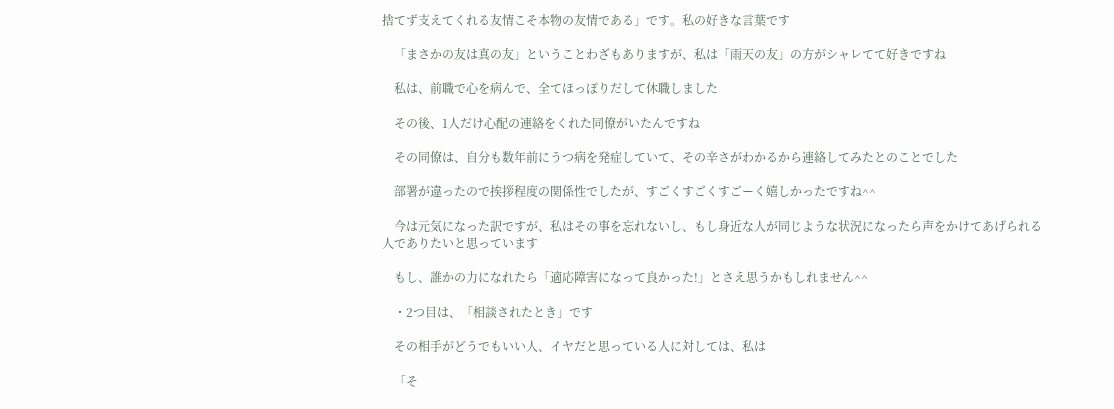捨てず支えてくれる友情こそ本物の友情である」です。私の好きな言葉です

    「まさかの友は真の友」ということわざもありますが、私は「雨天の友」の方がシャレてて好きですね

    私は、前職で心を病んで、全てほっぽりだして休職しました

    その後、1人だけ心配の連絡をくれた同僚がいたんですね

    その同僚は、自分も数年前にうつ病を発症していて、その辛さがわかるから連絡してみたとのことでした

    部署が違ったので挨拶程度の関係性でしたが、すごくすごくすごーく嬉しかったですね^^

    今は元気になった訳ですが、私はその事を忘れないし、もし身近な人が同じような状況になったら声をかけてあげられる人でありたいと思っています

    もし、誰かの力になれたら「適応障害になって良かった!」とさえ思うかもしれません^^

    ・2つ目は、「相談されたとき」です

    その相手がどうでもいい人、イヤだと思っている人に対しては、私は

    「そ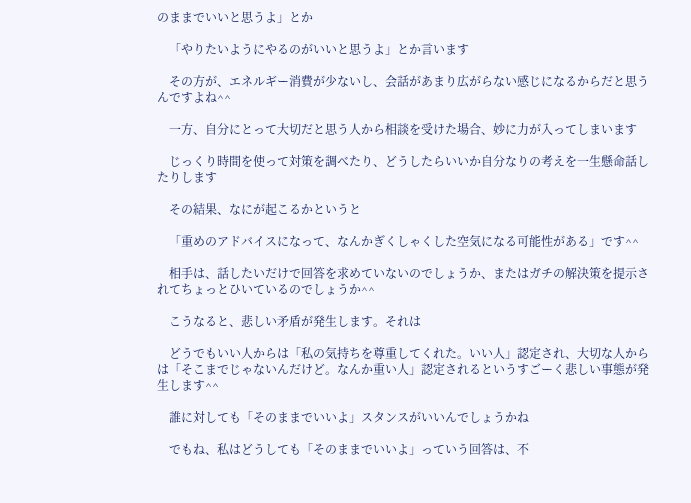のままでいいと思うよ」とか

    「やりたいようにやるのがいいと思うよ」とか言います

    その方が、エネルギー消費が少ないし、会話があまり広がらない感じになるからだと思うんですよね^^

    一方、自分にとって大切だと思う人から相談を受けた場合、妙に力が入ってしまいます

    じっくり時間を使って対策を調べたり、どうしたらいいか自分なりの考えを一生懸命話したりします

    その結果、なにが起こるかというと

    「重めのアドバイスになって、なんかぎくしゃくした空気になる可能性がある」です^^

    相手は、話したいだけで回答を求めていないのでしょうか、またはガチの解決策を提示されてちょっとひいているのでしょうか^^

    こうなると、悲しい矛盾が発生します。それは

    どうでもいい人からは「私の気持ちを尊重してくれた。いい人」認定され、大切な人からは「そこまでじゃないんだけど。なんか重い人」認定されるというすごーく悲しい事態が発生します^^

    誰に対しても「そのままでいいよ」スタンスがいいんでしょうかね

    でもね、私はどうしても「そのままでいいよ」っていう回答は、不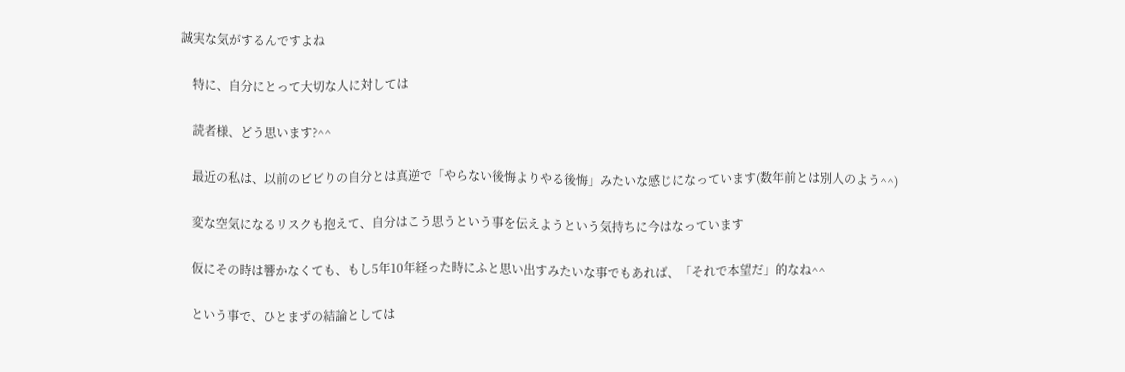誠実な気がするんですよね

    特に、自分にとって大切な人に対しては

    読者様、どう思います?^^

    最近の私は、以前のビビりの自分とは真逆で「やらない後悔よりやる後悔」みたいな感じになっています(数年前とは別人のよう^^)

    変な空気になるリスクも抱えて、自分はこう思うという事を伝えようという気持ちに今はなっています

    仮にその時は響かなくても、もし5年10年経った時にふと思い出すみたいな事でもあれば、「それで本望だ」的なね^^

    という事で、ひとまずの結論としては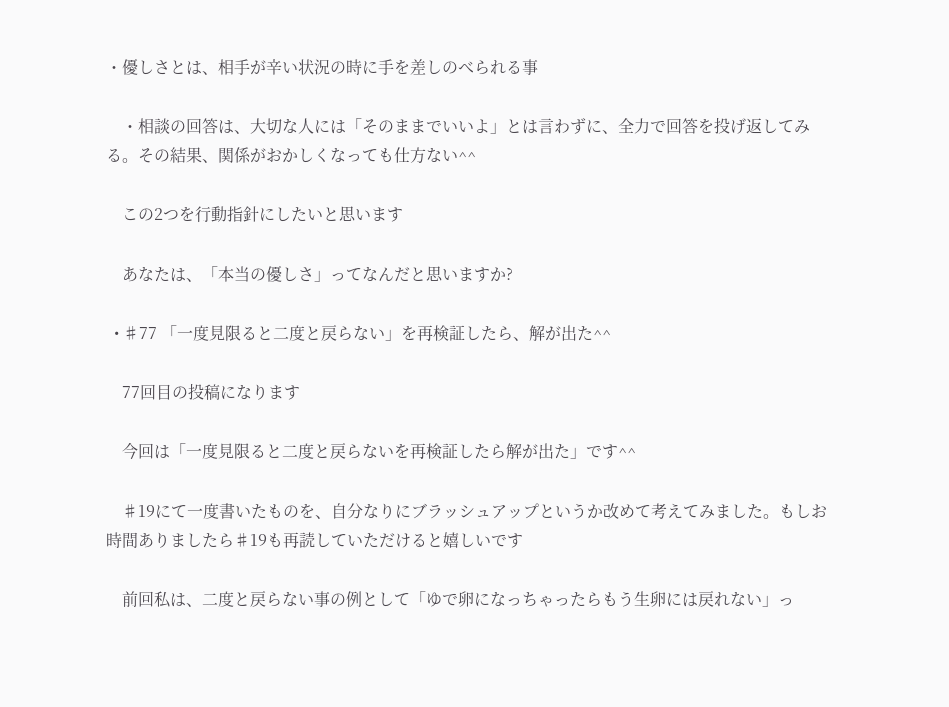・優しさとは、相手が辛い状況の時に手を差しのべられる事

    ・相談の回答は、大切な人には「そのままでいいよ」とは言わずに、全力で回答を投げ返してみる。その結果、関係がおかしくなっても仕方ない^^

    この2つを行動指針にしたいと思います

    あなたは、「本当の優しさ」ってなんだと思いますか?

  • ♯77 「一度見限ると二度と戻らない」を再検証したら、解が出た^^

    77回目の投稿になります

    今回は「一度見限ると二度と戻らないを再検証したら解が出た」です^^

    ♯19にて一度書いたものを、自分なりにブラッシュアップというか改めて考えてみました。もしお時間ありましたら♯19も再読していただけると嬉しいです

    前回私は、二度と戻らない事の例として「ゆで卵になっちゃったらもう生卵には戻れない」っ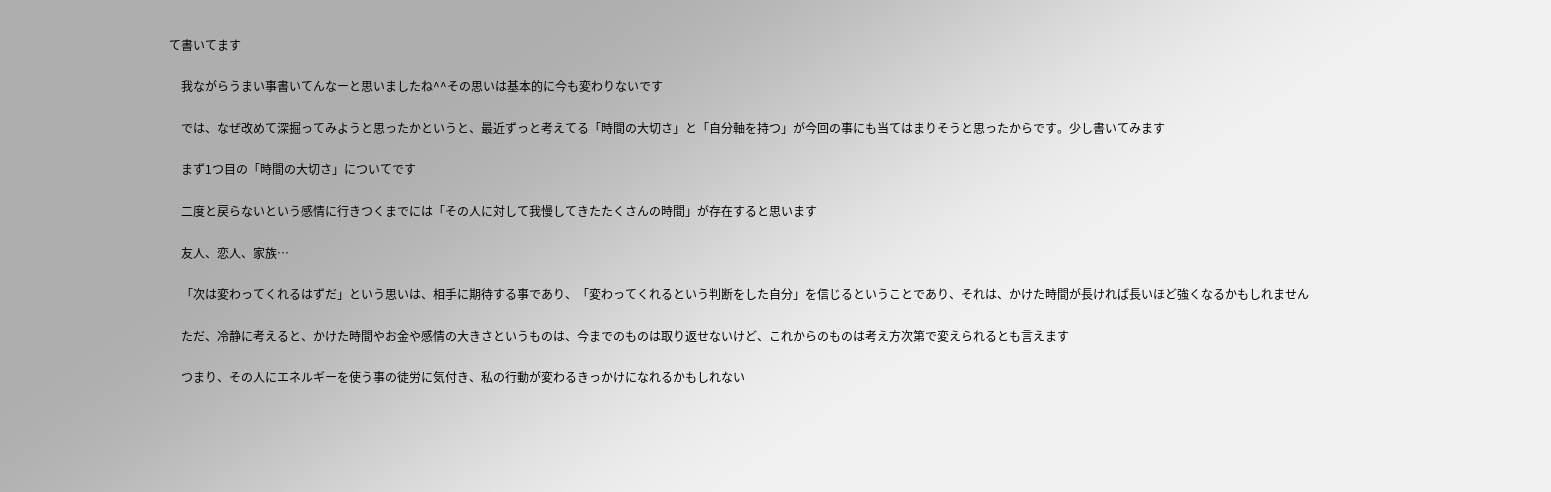て書いてます

    我ながらうまい事書いてんなーと思いましたね^^その思いは基本的に今も変わりないです

    では、なぜ改めて深掘ってみようと思ったかというと、最近ずっと考えてる「時間の大切さ」と「自分軸を持つ」が今回の事にも当てはまりそうと思ったからです。少し書いてみます

    まず1つ目の「時間の大切さ」についてです

    二度と戻らないという感情に行きつくまでには「その人に対して我慢してきたたくさんの時間」が存在すると思います

    友人、恋人、家族…

    「次は変わってくれるはずだ」という思いは、相手に期待する事であり、「変わってくれるという判断をした自分」を信じるということであり、それは、かけた時間が長ければ長いほど強くなるかもしれません

    ただ、冷静に考えると、かけた時間やお金や感情の大きさというものは、今までのものは取り返せないけど、これからのものは考え方次第で変えられるとも言えます

    つまり、その人にエネルギーを使う事の徒労に気付き、私の行動が変わるきっかけになれるかもしれない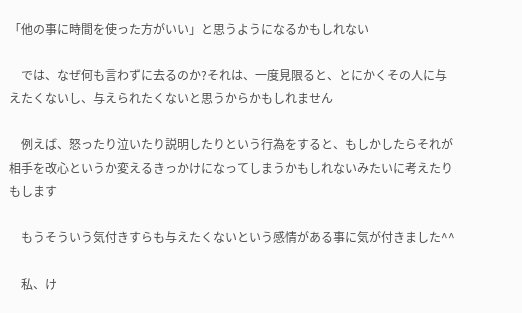「他の事に時間を使った方がいい」と思うようになるかもしれない

    では、なぜ何も言わずに去るのか?それは、一度見限ると、とにかくその人に与えたくないし、与えられたくないと思うからかもしれません

    例えば、怒ったり泣いたり説明したりという行為をすると、もしかしたらそれが相手を改心というか変えるきっかけになってしまうかもしれないみたいに考えたりもします

    もうそういう気付きすらも与えたくないという感情がある事に気が付きました^^

    私、け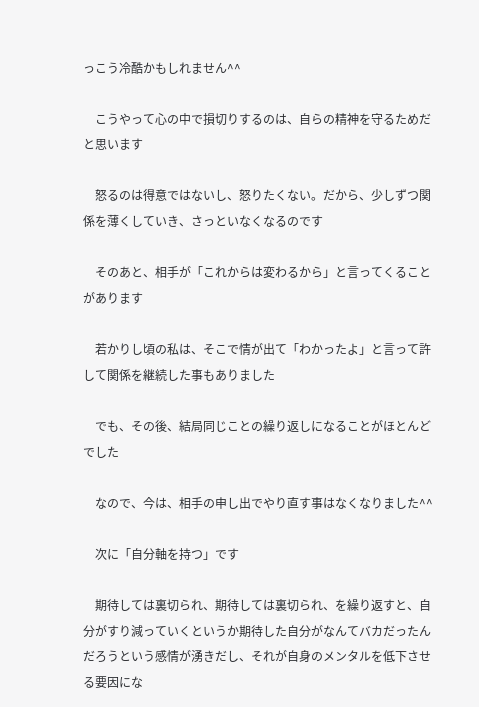っこう冷酷かもしれません^^

    こうやって心の中で損切りするのは、自らの精神を守るためだと思います

    怒るのは得意ではないし、怒りたくない。だから、少しずつ関係を薄くしていき、さっといなくなるのです

    そのあと、相手が「これからは変わるから」と言ってくることがあります

    若かりし頃の私は、そこで情が出て「わかったよ」と言って許して関係を継続した事もありました

    でも、その後、結局同じことの繰り返しになることがほとんどでした

    なので、今は、相手の申し出でやり直す事はなくなりました^^

    次に「自分軸を持つ」です

    期待しては裏切られ、期待しては裏切られ、を繰り返すと、自分がすり減っていくというか期待した自分がなんてバカだったんだろうという感情が湧きだし、それが自身のメンタルを低下させる要因にな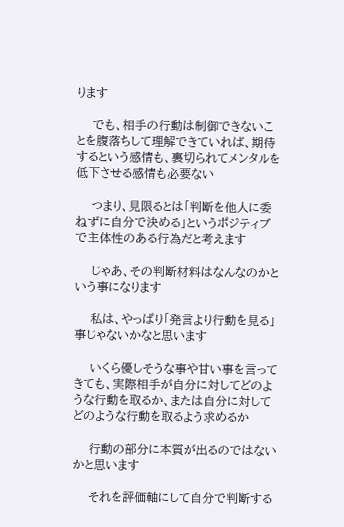ります

    でも、相手の行動は制御できないことを腹落ちして理解できていれば、期待するという感情も、裏切られてメンタルを低下させる感情も必要ない

    つまり、見限るとは「判断を他人に委ねずに自分で決める」というポジティブで主体性のある行為だと考えます

    じゃあ、その判断材料はなんなのかという事になります

    私は、やっぱり「発言より行動を見る」事じゃないかなと思います

    いくら優しそうな事や甘い事を言ってきても、実際相手が自分に対してどのような行動を取るか、または自分に対してどのような行動を取るよう求めるか

    行動の部分に本質が出るのではないかと思います

    それを評価軸にして自分で判断する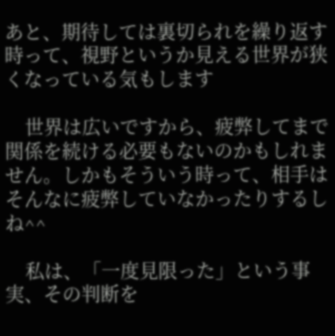あと、期待しては裏切られを繰り返す時って、視野というか見える世界が狭くなっている気もします

    世界は広いですから、疲弊してまで関係を続ける必要もないのかもしれません。しかもそういう時って、相手はそんなに疲弊していなかったりするしね^^

    私は、「一度見限った」という事実、その判断を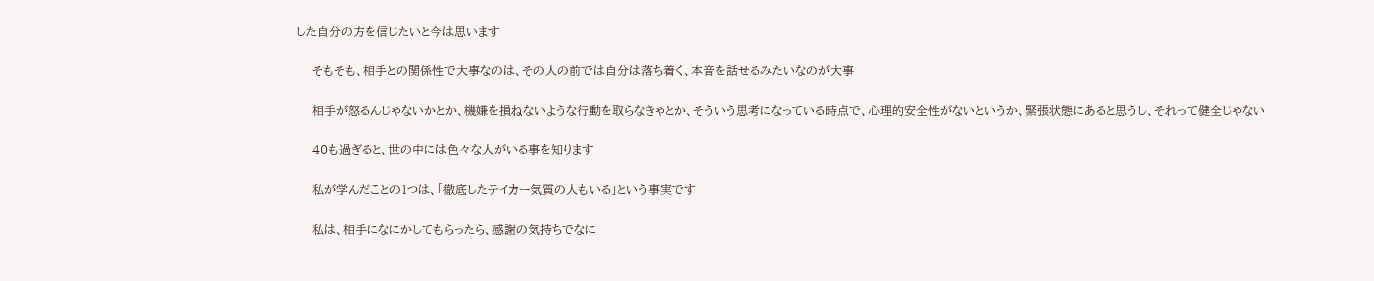した自分の方を信じたいと今は思います

    そもそも、相手との関係性で大事なのは、その人の前では自分は落ち着く、本音を話せるみたいなのが大事

    相手が怒るんじゃないかとか、機嫌を損ねないような行動を取らなきゃとか、そういう思考になっている時点で、心理的安全性がないというか、緊張状態にあると思うし、それって健全じゃない

    40も過ぎると、世の中には色々な人がいる事を知ります

    私が学んだことの1つは、「徹底したテイカー気質の人もいる」という事実です

    私は、相手になにかしてもらったら、感謝の気持ちでなに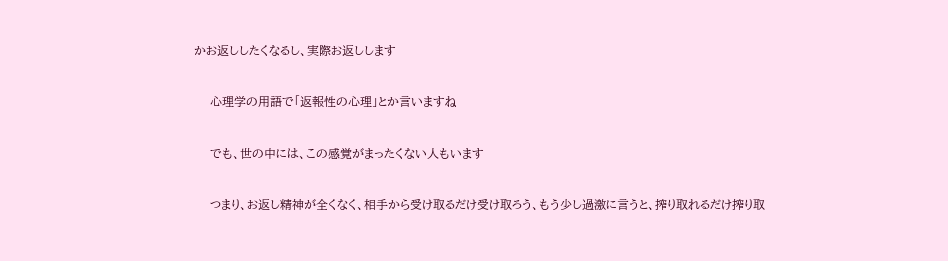かお返ししたくなるし、実際お返しします

    心理学の用語で「返報性の心理」とか言いますね

    でも、世の中には、この感覚がまったくない人もいます

    つまり、お返し精神が全くなく、相手から受け取るだけ受け取ろう、もう少し過激に言うと、搾り取れるだけ搾り取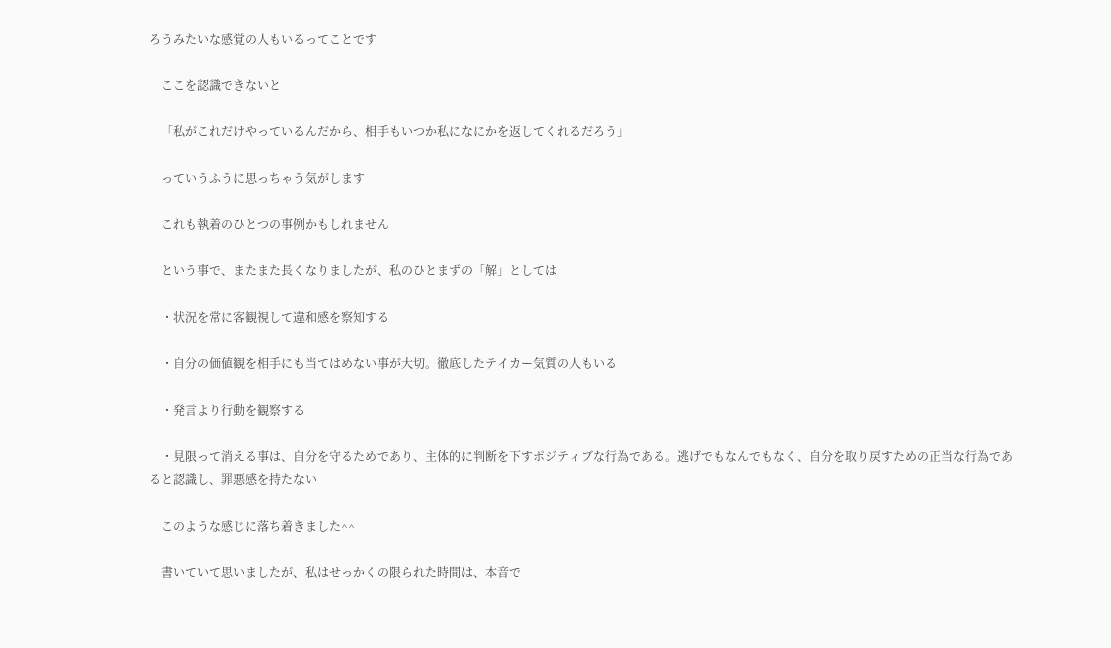ろうみたいな感覚の人もいるってことです

    ここを認識できないと

    「私がこれだけやっているんだから、相手もいつか私になにかを返してくれるだろう」

    っていうふうに思っちゃう気がします

    これも執着のひとつの事例かもしれません

    という事で、またまた長くなりましたが、私のひとまずの「解」としては

    ・状況を常に客観視して違和感を察知する

    ・自分の価値観を相手にも当てはめない事が大切。徹底したテイカー気質の人もいる

    ・発言より行動を観察する

    ・見限って消える事は、自分を守るためであり、主体的に判断を下すポジティブな行為である。逃げでもなんでもなく、自分を取り戻すための正当な行為であると認識し、罪悪感を持たない

    このような感じに落ち着きました^^

    書いていて思いましたが、私はせっかくの限られた時間は、本音で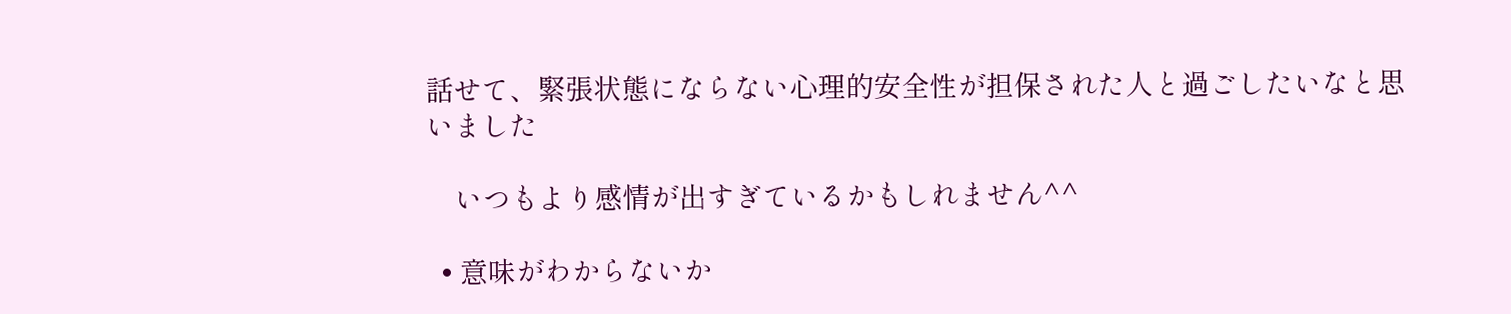話せて、緊張状態にならない心理的安全性が担保された人と過ごしたいなと思いました

    いつもより感情が出すぎているかもしれません^^

  • 意味がわからないか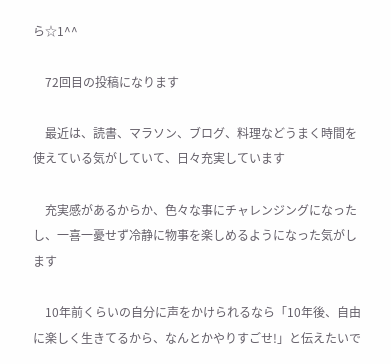ら☆1^^

    72回目の投稿になります

    最近は、読書、マラソン、ブログ、料理などうまく時間を使えている気がしていて、日々充実しています

    充実感があるからか、色々な事にチャレンジングになったし、一喜一憂せず冷静に物事を楽しめるようになった気がします

    10年前くらいの自分に声をかけられるなら「10年後、自由に楽しく生きてるから、なんとかやりすごせ!」と伝えたいで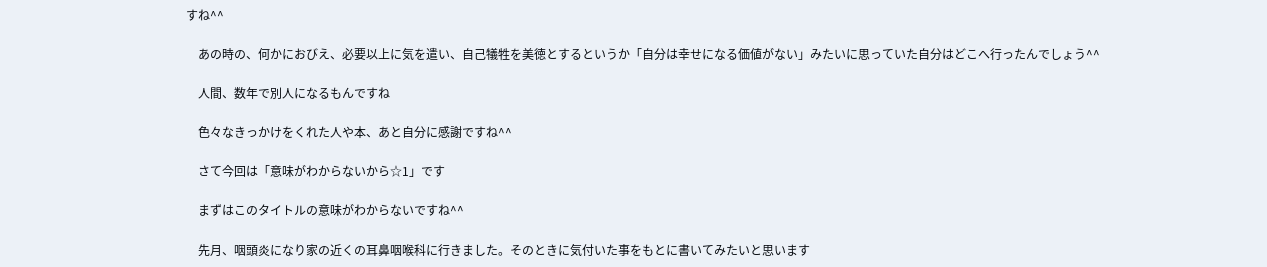すね^^

    あの時の、何かにおびえ、必要以上に気を遣い、自己犠牲を美徳とするというか「自分は幸せになる価値がない」みたいに思っていた自分はどこへ行ったんでしょう^^

    人間、数年で別人になるもんですね

    色々なきっかけをくれた人や本、あと自分に感謝ですね^^

    さて今回は「意味がわからないから☆1」です

    まずはこのタイトルの意味がわからないですね^^

    先月、咽頭炎になり家の近くの耳鼻咽喉科に行きました。そのときに気付いた事をもとに書いてみたいと思います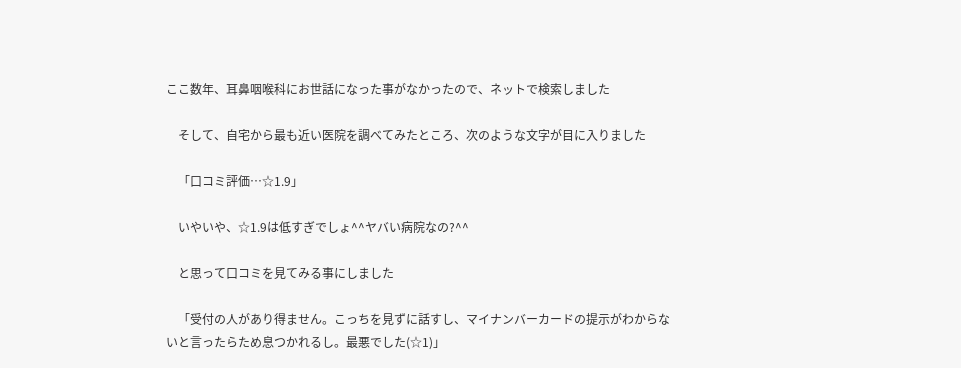ここ数年、耳鼻咽喉科にお世話になった事がなかったので、ネットで検索しました

    そして、自宅から最も近い医院を調べてみたところ、次のような文字が目に入りました

    「口コミ評価…☆1.9」

    いやいや、☆1.9は低すぎでしょ^^ヤバい病院なの?^^

    と思って口コミを見てみる事にしました

    「受付の人があり得ません。こっちを見ずに話すし、マイナンバーカードの提示がわからないと言ったらため息つかれるし。最悪でした(☆1)」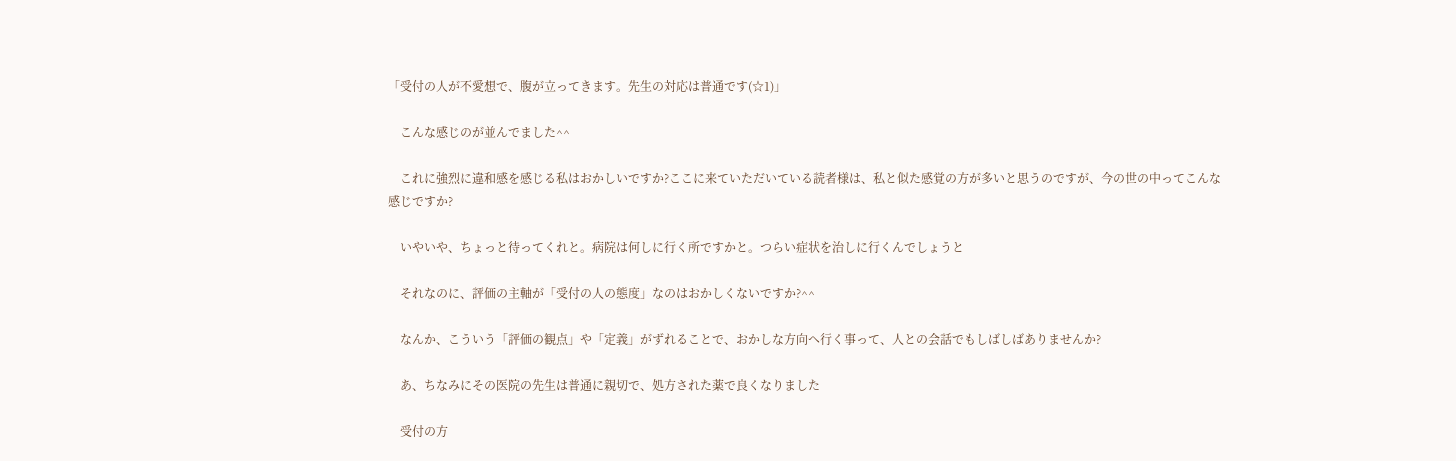「受付の人が不愛想で、腹が立ってきます。先生の対応は普通です(☆1)」

    こんな感じのが並んでました^^

    これに強烈に違和感を感じる私はおかしいですか?ここに来ていただいている読者様は、私と似た感覚の方が多いと思うのですが、今の世の中ってこんな感じですか?

    いやいや、ちょっと待ってくれと。病院は何しに行く所ですかと。つらい症状を治しに行くんでしょうと

    それなのに、評価の主軸が「受付の人の態度」なのはおかしくないですか?^^

    なんか、こういう「評価の観点」や「定義」がずれることで、おかしな方向へ行く事って、人との会話でもしばしばありませんか?

    あ、ちなみにその医院の先生は普通に親切で、処方された薬で良くなりました

    受付の方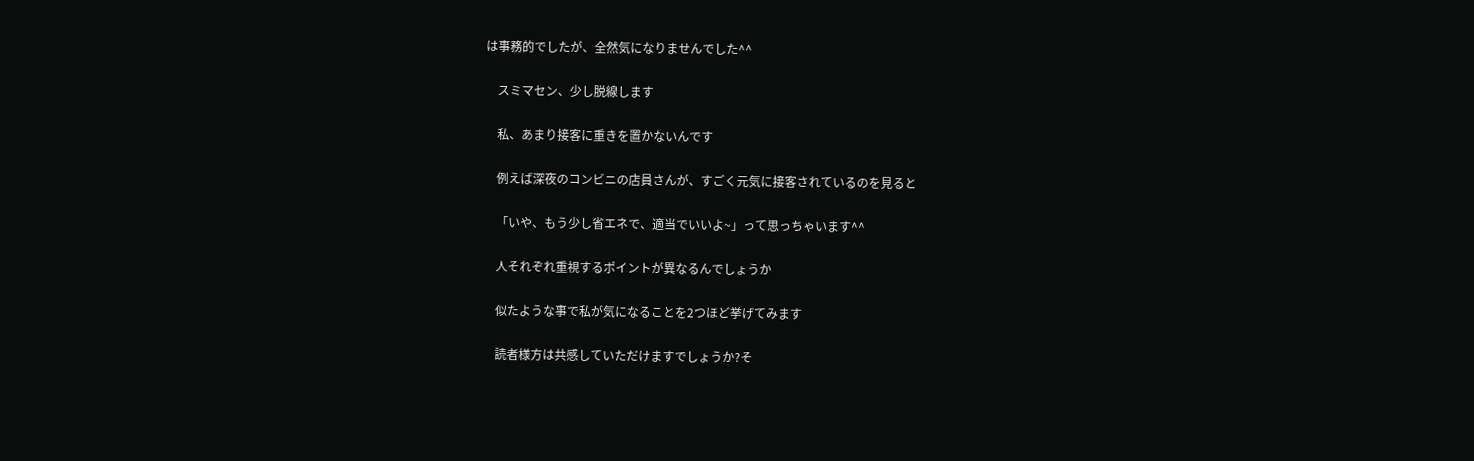は事務的でしたが、全然気になりませんでした^^

    スミマセン、少し脱線します

    私、あまり接客に重きを置かないんです

    例えば深夜のコンビニの店員さんが、すごく元気に接客されているのを見ると

    「いや、もう少し省エネで、適当でいいよ~」って思っちゃいます^^

    人それぞれ重視するポイントが異なるんでしょうか

    似たような事で私が気になることを2つほど挙げてみます

    読者様方は共感していただけますでしょうか?そ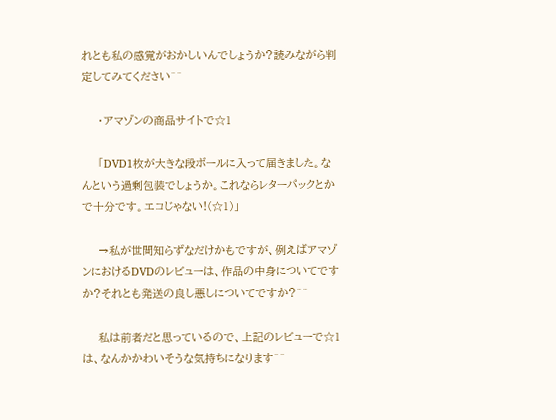れとも私の感覚がおかしいんでしょうか?読みながら判定してみてください^^

    ・アマゾンの商品サイトで☆1

    「DVD1枚が大きな段ボールに入って届きました。なんという過剰包装でしょうか。これならレターパックとかで十分です。エコじゃない!(☆1)」

    →私が世間知らずなだけかもですが、例えばアマゾンにおけるDVDのレビューは、作品の中身についてですか?それとも発送の良し悪しについてですか?^^

    私は前者だと思っているので、上記のレビューで☆1は、なんかかわいそうな気持ちになります^^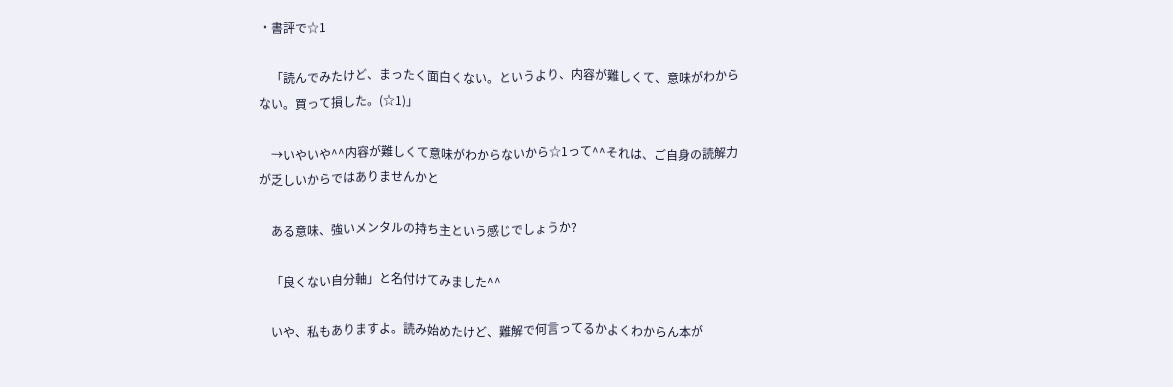・書評で☆1

    「読んでみたけど、まったく面白くない。というより、内容が難しくて、意味がわからない。買って損した。(☆1)」

    →いやいや^^内容が難しくて意味がわからないから☆1って^^それは、ご自身の読解力が乏しいからではありませんかと

    ある意味、強いメンタルの持ち主という感じでしょうか?

    「良くない自分軸」と名付けてみました^^

    いや、私もありますよ。読み始めたけど、難解で何言ってるかよくわからん本が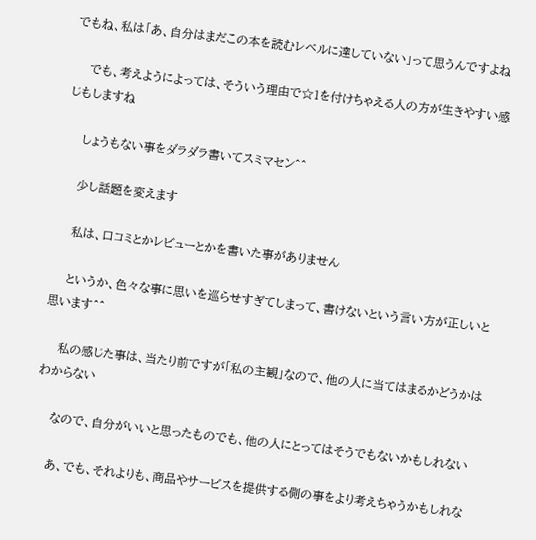でもね、私は「あ、自分はまだこの本を読むレベルに達していない」って思うんですよね

    でも、考えようによっては、そういう理由で☆1を付けちゃえる人の方が生きやすい感じもしますね

    しょうもない事をダラダラ書いてスミマセン^^

    少し話題を変えます

    私は、口コミとかレビューとかを書いた事がありません

    というか、色々な事に思いを巡らせすぎてしまって、書けないという言い方が正しいと思います^^

    私の感じた事は、当たり前ですが「私の主観」なので、他の人に当てはまるかどうかはわからない

    なので、自分がいいと思ったものでも、他の人にとってはそうでもないかもしれない

    あ、でも、それよりも、商品やサービスを提供する側の事をより考えちゃうかもしれな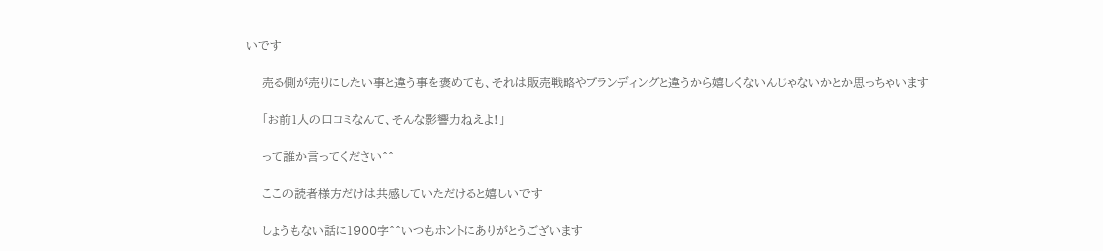いです

    売る側が売りにしたい事と違う事を褒めても、それは販売戦略やブランディングと違うから嬉しくないんじゃないかとか思っちゃいます

    「お前1人の口コミなんて、そんな影響力ねえよ!」

    って誰か言ってください^^

    ここの読者様方だけは共感していただけると嬉しいです

    しょうもない話に1900字^^いつもホントにありがとうございます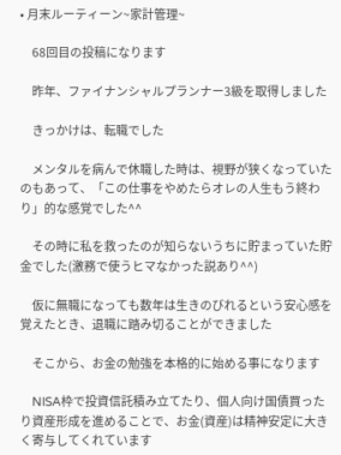• 月末ルーティーン~家計管理~

    68回目の投稿になります

    昨年、ファイナンシャルプランナー3級を取得しました

    きっかけは、転職でした

    メンタルを病んで休職した時は、視野が狭くなっていたのもあって、「この仕事をやめたらオレの人生もう終わり」的な感覚でした^^

    その時に私を救ったのが知らないうちに貯まっていた貯金でした(激務で使うヒマなかった説あり^^)

    仮に無職になっても数年は生きのびれるという安心感を覚えたとき、退職に踏み切ることができました

    そこから、お金の勉強を本格的に始める事になります

    NISA枠で投資信託積み立てたり、個人向け国債買ったり資産形成を進めることで、お金(資産)は精神安定に大きく寄与してくれています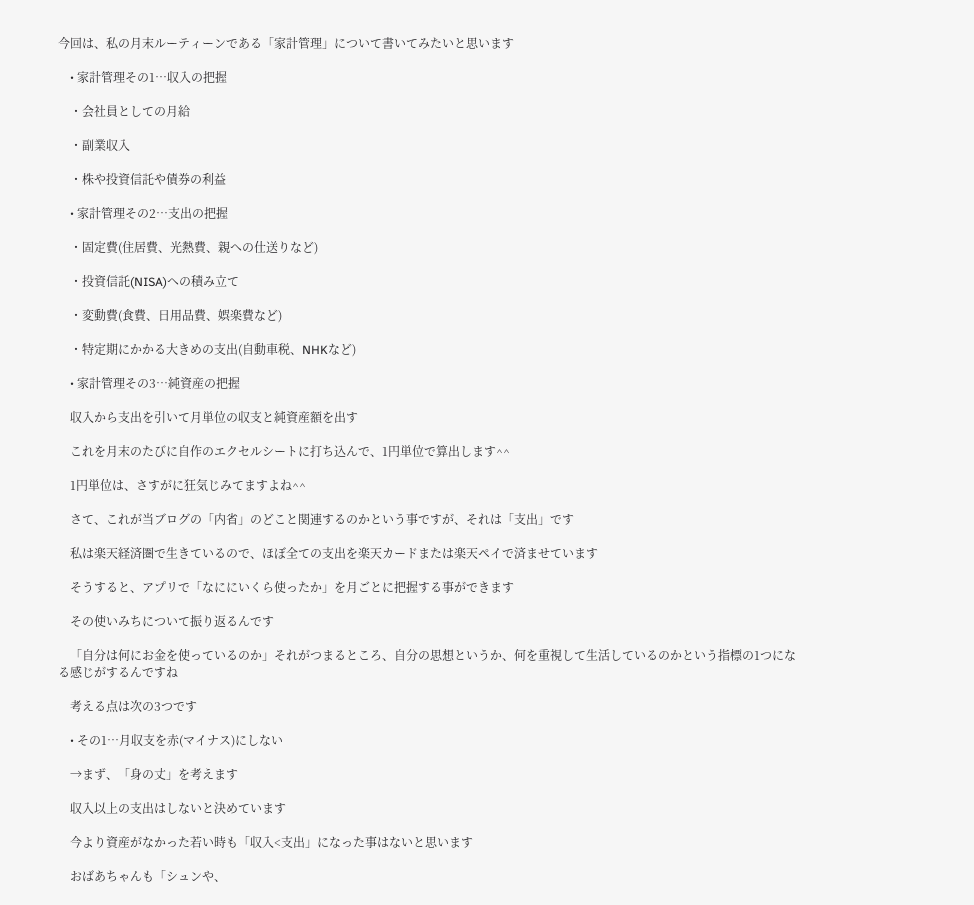今回は、私の月末ルーティーンである「家計管理」について書いてみたいと思います

    • 家計管理その1…収入の把握

    ・会社員としての月給

    ・副業収入

    ・株や投資信託や債券の利益

    • 家計管理その2…支出の把握

    ・固定費(住居費、光熱費、親への仕送りなど)

    ・投資信託(NISA)への積み立て

    ・変動費(食費、日用品費、娯楽費など)

    ・特定期にかかる大きめの支出(自動車税、NHKなど)

    • 家計管理その3…純資産の把握

    収入から支出を引いて月単位の収支と純資産額を出す

    これを月末のたびに自作のエクセルシートに打ち込んで、1円単位で算出します^^

    1円単位は、さすがに狂気じみてますよね^^

    さて、これが当ブログの「内省」のどこと関連するのかという事ですが、それは「支出」です

    私は楽天経済圏で生きているので、ほぼ全ての支出を楽天カードまたは楽天ペイで済ませています

    そうすると、アプリで「なににいくら使ったか」を月ごとに把握する事ができます

    その使いみちについて振り返るんです

    「自分は何にお金を使っているのか」それがつまるところ、自分の思想というか、何を重視して生活しているのかという指標の1つになる感じがするんですね

    考える点は次の3つです

    • その1…月収支を赤(マイナス)にしない

    →まず、「身の丈」を考えます

    収入以上の支出はしないと決めています

    今より資産がなかった若い時も「収入<支出」になった事はないと思います

    おばあちゃんも「シュンや、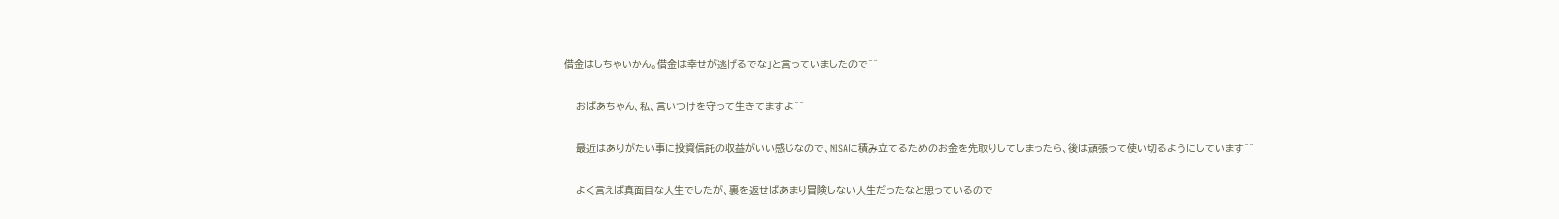借金はしちゃいかん。借金は幸せが逃げるでな」と言っていましたので^^

    おばあちゃん、私、言いつけを守って生きてますよ^^

    最近はありがたい事に投資信託の収益がいい感じなので、NISAに積み立てるためのお金を先取りしてしまったら、後は頑張って使い切るようにしています^^

    よく言えば真面目な人生でしたが、裏を返せばあまり冒険しない人生だったなと思っているので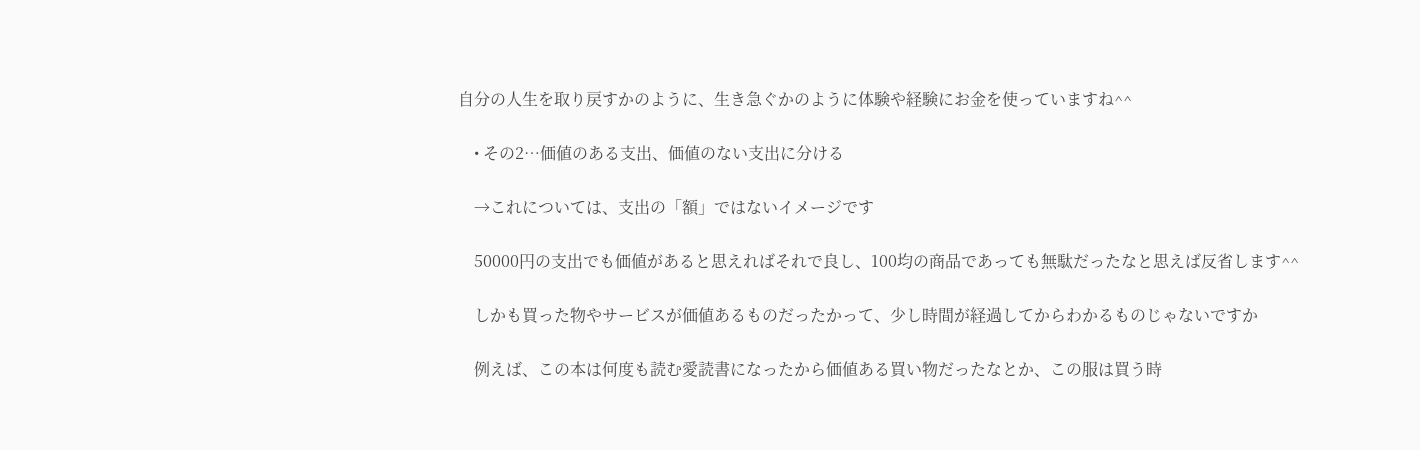自分の人生を取り戻すかのように、生き急ぐかのように体験や経験にお金を使っていますね^^

    • その2…価値のある支出、価値のない支出に分ける

    →これについては、支出の「額」ではないイメージです

    50000円の支出でも価値があると思えればそれで良し、100均の商品であっても無駄だったなと思えば反省します^^

    しかも買った物やサービスが価値あるものだったかって、少し時間が経過してからわかるものじゃないですか

    例えば、この本は何度も読む愛読書になったから価値ある買い物だったなとか、この服は買う時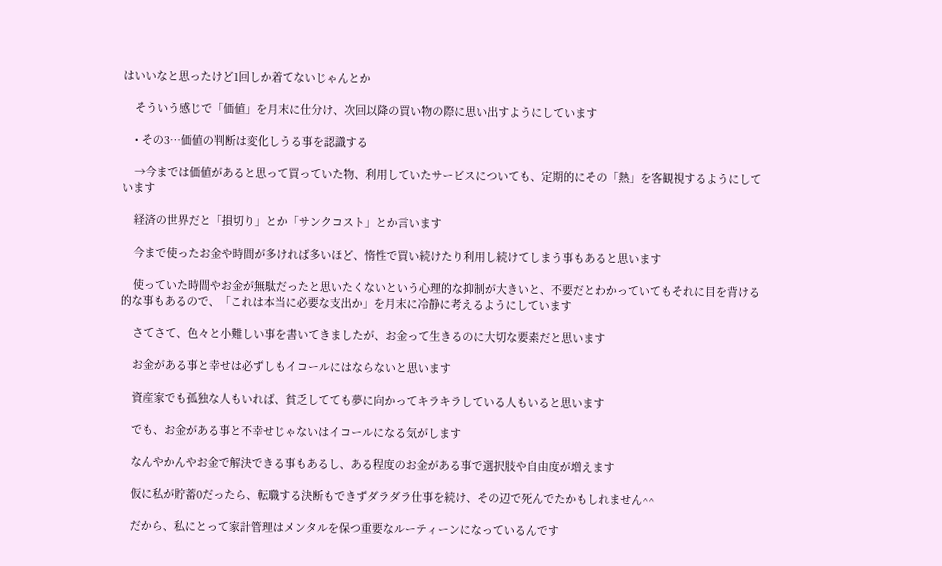はいいなと思ったけど1回しか着てないじゃんとか

    そういう感じで「価値」を月末に仕分け、次回以降の買い物の際に思い出すようにしています

    • その3…価値の判断は変化しうる事を認識する

    →今までは価値があると思って買っていた物、利用していたサービスについても、定期的にその「熱」を客観視するようにしています

    経済の世界だと「損切り」とか「サンクコスト」とか言います

    今まで使ったお金や時間が多ければ多いほど、惰性で買い続けたり利用し続けてしまう事もあると思います

    使っていた時間やお金が無駄だったと思いたくないという心理的な抑制が大きいと、不要だとわかっていてもそれに目を背ける的な事もあるので、「これは本当に必要な支出か」を月末に冷静に考えるようにしています

    さてさて、色々と小難しい事を書いてきましたが、お金って生きるのに大切な要素だと思います

    お金がある事と幸せは必ずしもイコールにはならないと思います

    資産家でも孤独な人もいれば、貧乏してても夢に向かってキラキラしている人もいると思います

    でも、お金がある事と不幸せじゃないはイコールになる気がします

    なんやかんやお金で解決できる事もあるし、ある程度のお金がある事で選択肢や自由度が増えます

    仮に私が貯蓄0だったら、転職する決断もできずダラダラ仕事を続け、その辺で死んでたかもしれません^^

    だから、私にとって家計管理はメンタルを保つ重要なルーティーンになっているんです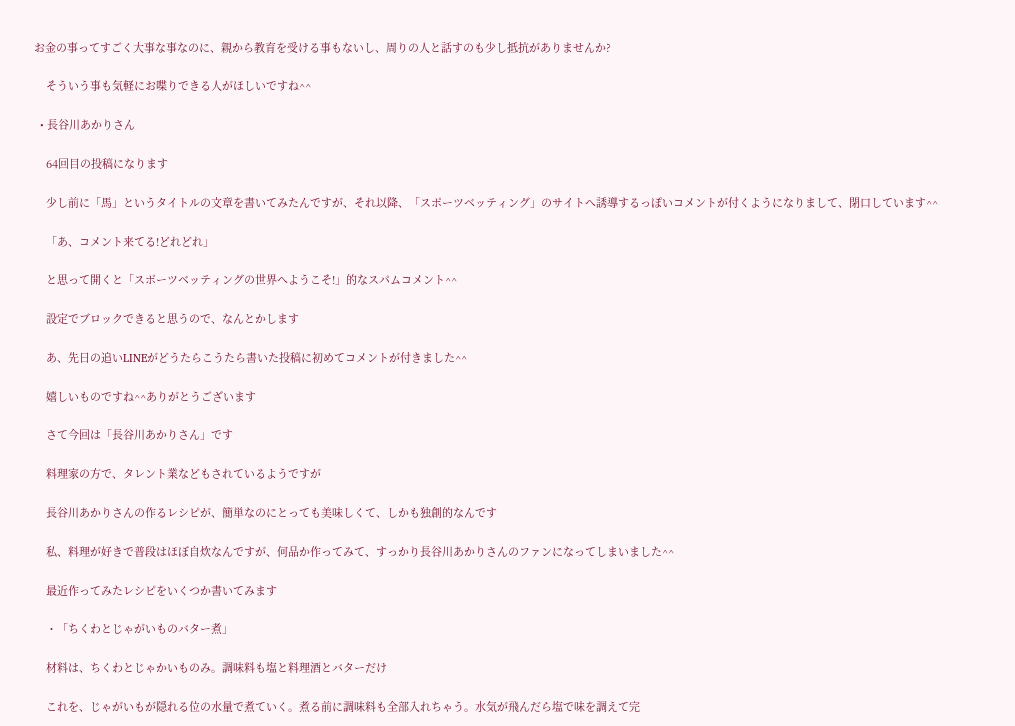お金の事ってすごく大事な事なのに、親から教育を受ける事もないし、周りの人と話すのも少し抵抗がありませんか?

    そういう事も気軽にお喋りできる人がほしいですね^^

  • 長谷川あかりさん

    64回目の投稿になります

    少し前に「馬」というタイトルの文章を書いてみたんですが、それ以降、「スポーツベッティング」のサイトへ誘導するっぽいコメントが付くようになりまして、閉口しています^^

    「あ、コメント来てる!どれどれ」

    と思って開くと「スポーツベッティングの世界へようこそ!」的なスパムコメント^^

    設定でブロックできると思うので、なんとかします

    あ、先日の追いLINEがどうたらこうたら書いた投稿に初めてコメントが付きました^^

    嬉しいものですね^^ありがとうございます

    さて今回は「長谷川あかりさん」です

    料理家の方で、タレント業などもされているようですが

    長谷川あかりさんの作るレシピが、簡単なのにとっても美味しくて、しかも独創的なんです

    私、料理が好きで普段はほぼ自炊なんですが、何品か作ってみて、すっかり長谷川あかりさんのファンになってしまいました^^

    最近作ってみたレシピをいくつか書いてみます

    ・「ちくわとじゃがいものバター煮」

    材料は、ちくわとじゃかいものみ。調味料も塩と料理酒とバターだけ

    これを、じゃがいもが隠れる位の水量で煮ていく。煮る前に調味料も全部入れちゃう。水気が飛んだら塩で味を調えて完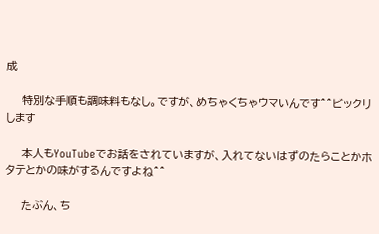成

    特別な手順も調味料もなし。ですが、めちゃくちゃウマいんです^^ビックリします

    本人もYouTubeでお話をされていますが、入れてないはずのたらことかホタテとかの味がするんですよね^^

    たぶん、ち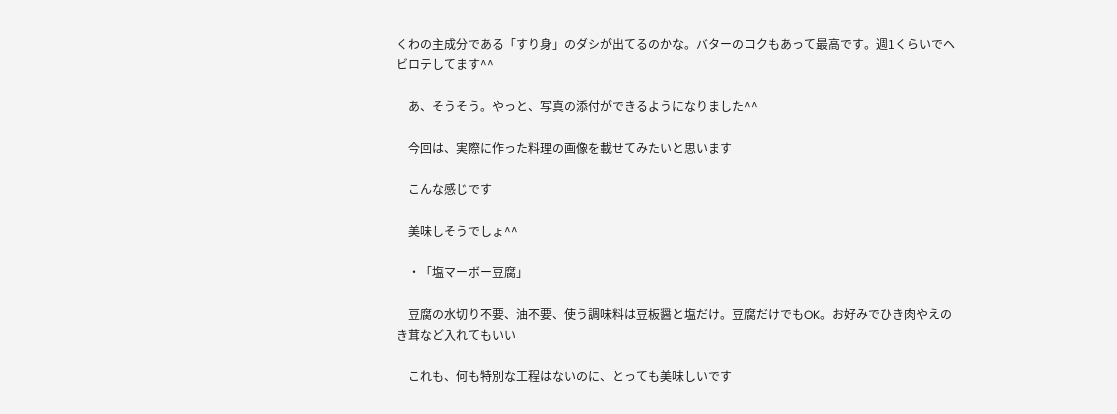くわの主成分である「すり身」のダシが出てるのかな。バターのコクもあって最高です。週1くらいでヘビロテしてます^^

    あ、そうそう。やっと、写真の添付ができるようになりました^^

    今回は、実際に作った料理の画像を載せてみたいと思います

    こんな感じです

    美味しそうでしょ^^

    ・「塩マーボー豆腐」

    豆腐の水切り不要、油不要、使う調味料は豆板醤と塩だけ。豆腐だけでもOK。お好みでひき肉やえのき茸など入れてもいい

    これも、何も特別な工程はないのに、とっても美味しいです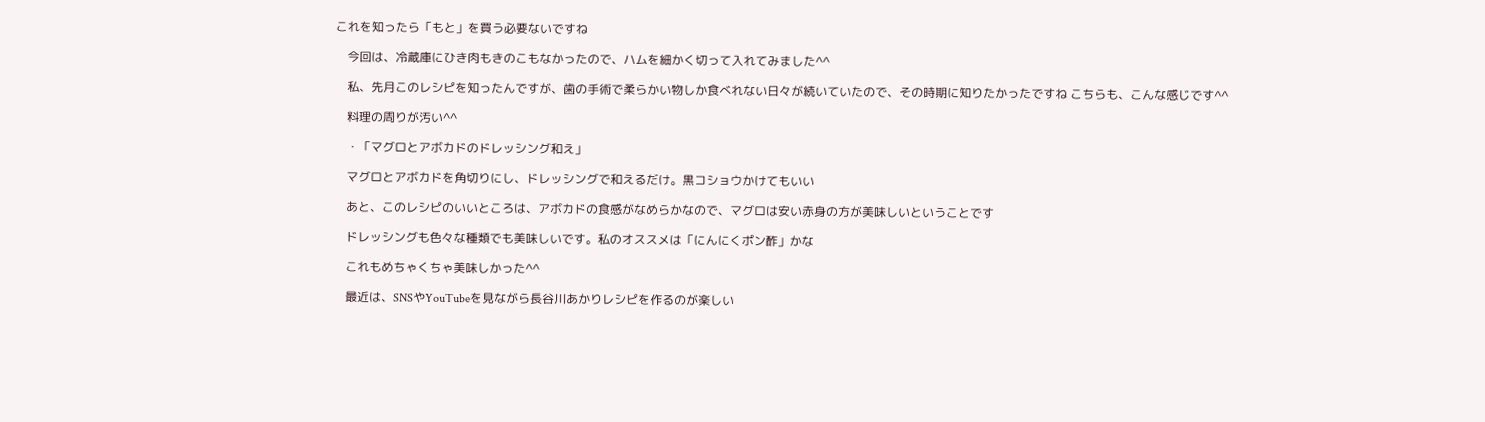これを知ったら「もと」を買う必要ないですね

    今回は、冷蔵庫にひき肉もきのこもなかったので、ハムを細かく切って入れてみました^^

    私、先月このレシピを知ったんですが、歯の手術で柔らかい物しか食べれない日々が続いていたので、その時期に知りたかったですね こちらも、こんな感じです^^

    料理の周りが汚い^^

    ・「マグロとアボカドのドレッシング和え」

    マグロとアボカドを角切りにし、ドレッシングで和えるだけ。黒コショウかけてもいい

    あと、このレシピのいいところは、アボカドの食感がなめらかなので、マグロは安い赤身の方が美味しいということです

    ドレッシングも色々な種類でも美味しいです。私のオススメは「にんにくポン酢」かな

    これもめちゃくちゃ美味しかった^^

    最近は、SNSやYouTubeを見ながら長谷川あかりレシピを作るのが楽しい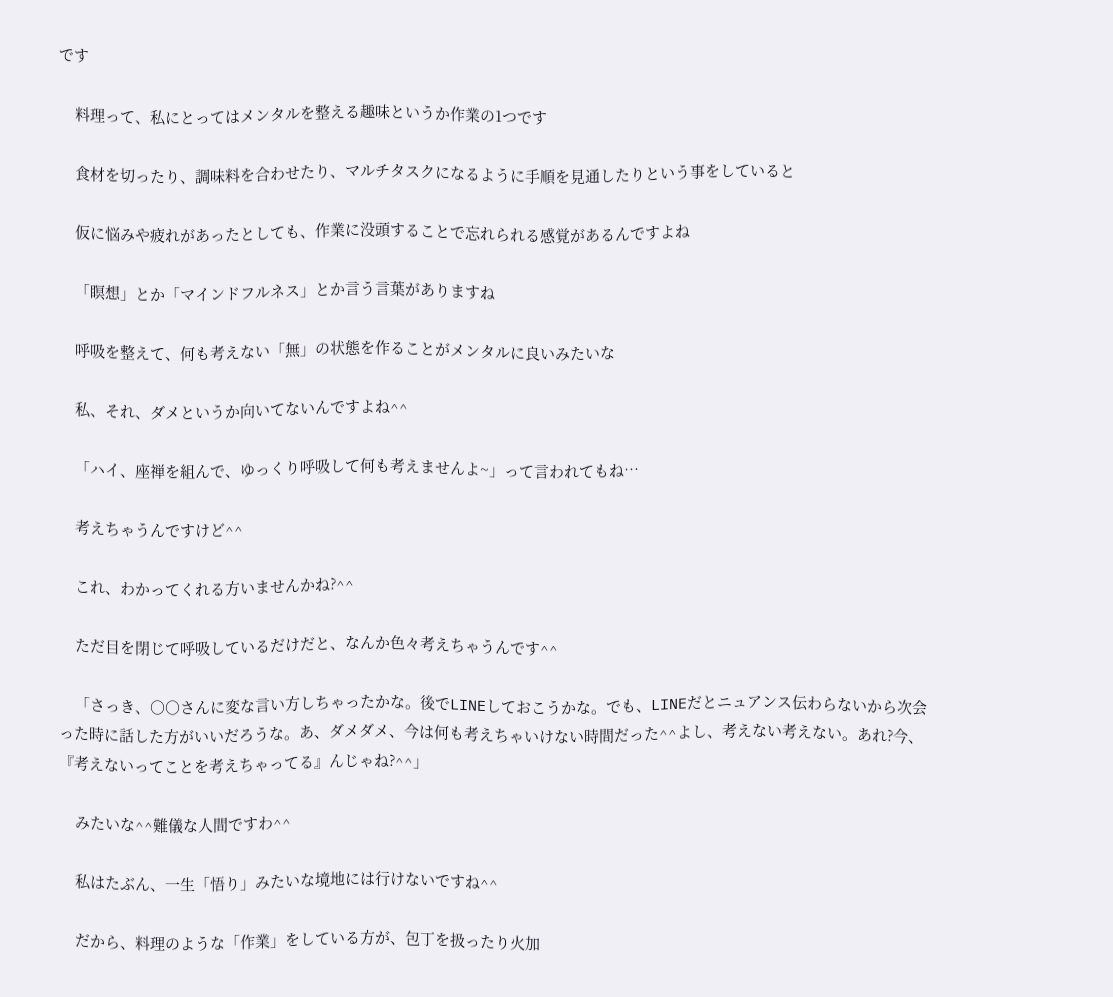です

    料理って、私にとってはメンタルを整える趣味というか作業の1つです

    食材を切ったり、調味料を合わせたり、マルチタスクになるように手順を見通したりという事をしていると

    仮に悩みや疲れがあったとしても、作業に没頭することで忘れられる感覚があるんですよね

    「瞑想」とか「マインドフルネス」とか言う言葉がありますね

    呼吸を整えて、何も考えない「無」の状態を作ることがメンタルに良いみたいな

    私、それ、ダメというか向いてないんですよね^^

    「ハイ、座禅を組んで、ゆっくり呼吸して何も考えませんよ~」って言われてもね…

    考えちゃうんですけど^^

    これ、わかってくれる方いませんかね?^^

    ただ目を閉じて呼吸しているだけだと、なんか色々考えちゃうんです^^

    「さっき、○○さんに変な言い方しちゃったかな。後でLINEしておこうかな。でも、LINEだとニュアンス伝わらないから次会った時に話した方がいいだろうな。あ、ダメダメ、今は何も考えちゃいけない時間だった^^よし、考えない考えない。あれ?今、『考えないってことを考えちゃってる』んじゃね?^^」

    みたいな^^難儀な人間ですわ^^

    私はたぶん、一生「悟り」みたいな境地には行けないですね^^

    だから、料理のような「作業」をしている方が、包丁を扱ったり火加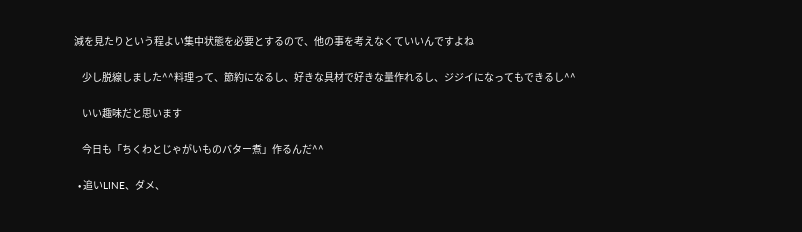減を見たりという程よい集中状態を必要とするので、他の事を考えなくていいんですよね

    少し脱線しました^^料理って、節約になるし、好きな具材で好きな量作れるし、ジジイになってもできるし^^

    いい趣味だと思います

    今日も「ちくわとじゃがいものバター煮」作るんだ^^

  • 追いLINE、ダメ、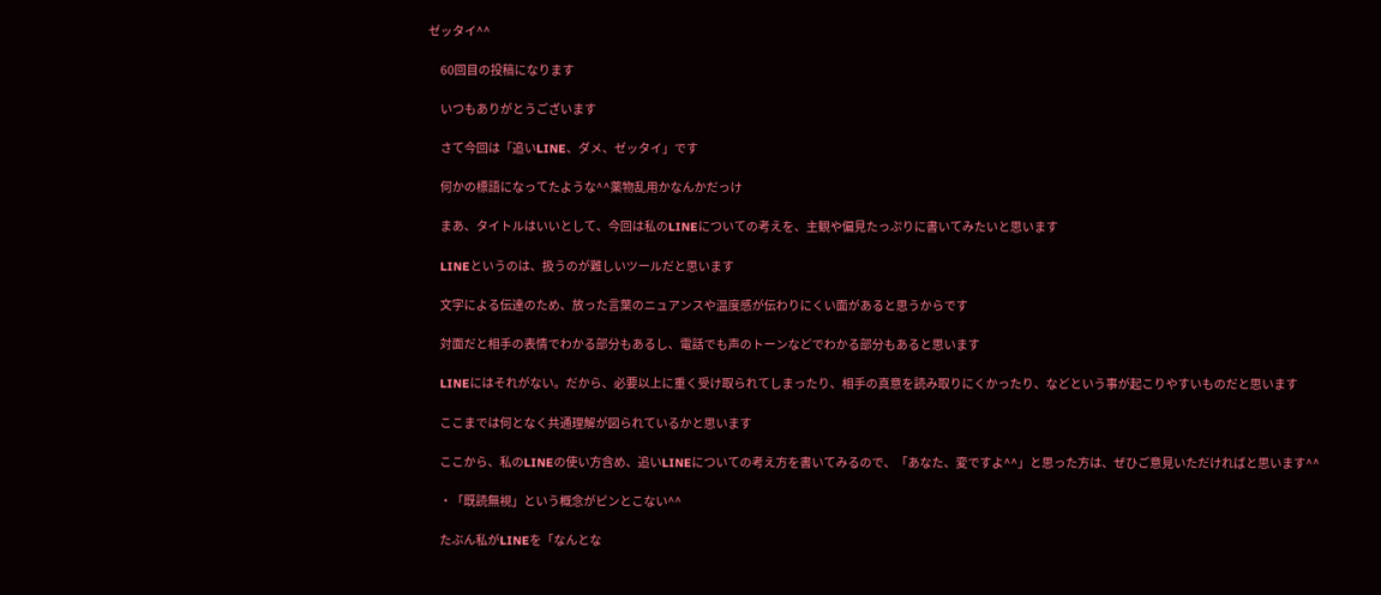ゼッタイ^^

    60回目の投稿になります

    いつもありがとうございます

    さて今回は「追いLINE、ダメ、ゼッタイ」です

    何かの標語になってたような^^薬物乱用かなんかだっけ

    まあ、タイトルはいいとして、今回は私のLINEについての考えを、主観や偏見たっぷりに書いてみたいと思います

    LINEというのは、扱うのが難しいツールだと思います

    文字による伝達のため、放った言葉のニュアンスや温度感が伝わりにくい面があると思うからです

    対面だと相手の表情でわかる部分もあるし、電話でも声のトーンなどでわかる部分もあると思います

    LINEにはそれがない。だから、必要以上に重く受け取られてしまったり、相手の真意を読み取りにくかったり、などという事が起こりやすいものだと思います

    ここまでは何となく共通理解が図られているかと思います

    ここから、私のLINEの使い方含め、追いLINEについての考え方を書いてみるので、「あなた、変ですよ^^」と思った方は、ぜひご意見いただければと思います^^

    ・「既読無視」という概念がピンとこない^^

    たぶん私がLINEを「なんとな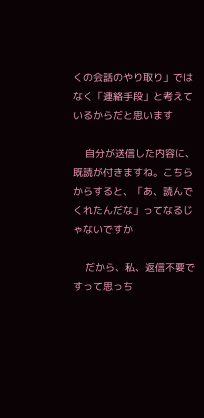くの会話のやり取り」ではなく「連絡手段」と考えているからだと思います

    自分が送信した内容に、既読が付きますね。こちらからすると、「あ、読んでくれたんだな」ってなるじゃないですか

    だから、私、返信不要ですって思っち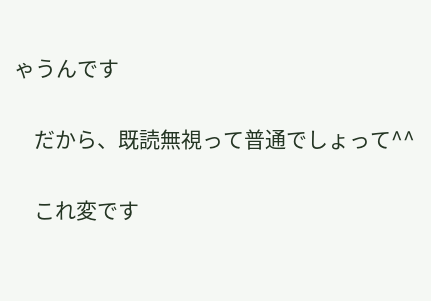ゃうんです

    だから、既読無視って普通でしょって^^

    これ変です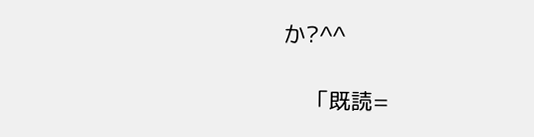か?^^

    「既読=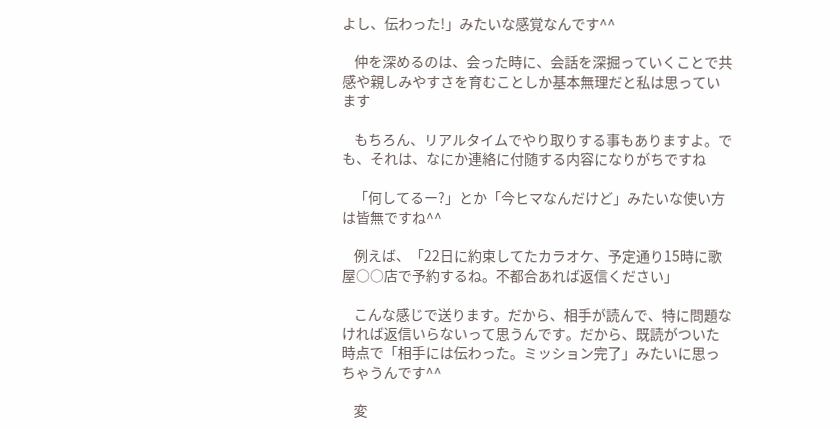よし、伝わった!」みたいな感覚なんです^^

    仲を深めるのは、会った時に、会話を深掘っていくことで共感や親しみやすさを育むことしか基本無理だと私は思っています

    もちろん、リアルタイムでやり取りする事もありますよ。でも、それは、なにか連絡に付随する内容になりがちですね

    「何してるー?」とか「今ヒマなんだけど」みたいな使い方は皆無ですね^^

    例えば、「22日に約束してたカラオケ、予定通り15時に歌屋○○店で予約するね。不都合あれば返信ください」

    こんな感じで送ります。だから、相手が読んで、特に問題なければ返信いらないって思うんです。だから、既読がついた時点で「相手には伝わった。ミッション完了」みたいに思っちゃうんです^^

    変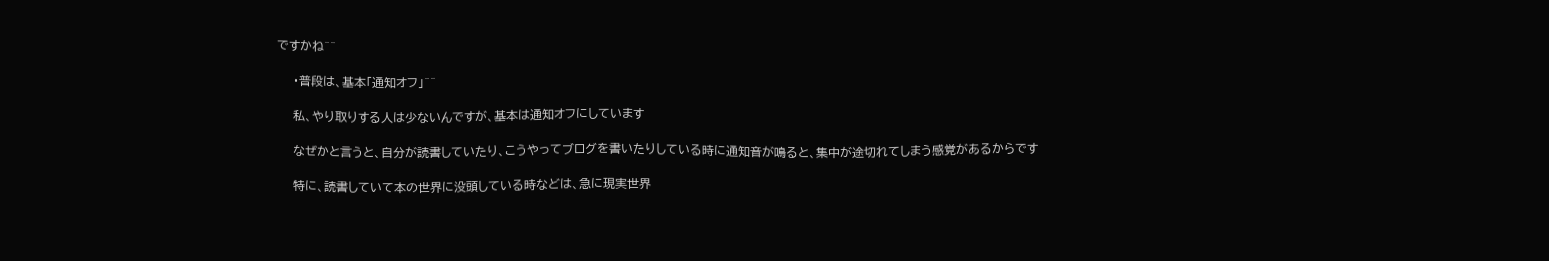ですかね^^

    ・普段は、基本「通知オフ」^^

    私、やり取りする人は少ないんですが、基本は通知オフにしています

    なぜかと言うと、自分が読書していたり、こうやってブログを書いたりしている時に通知音が鳴ると、集中が途切れてしまう感覚があるからです

    特に、読書していて本の世界に没頭している時などは、急に現実世界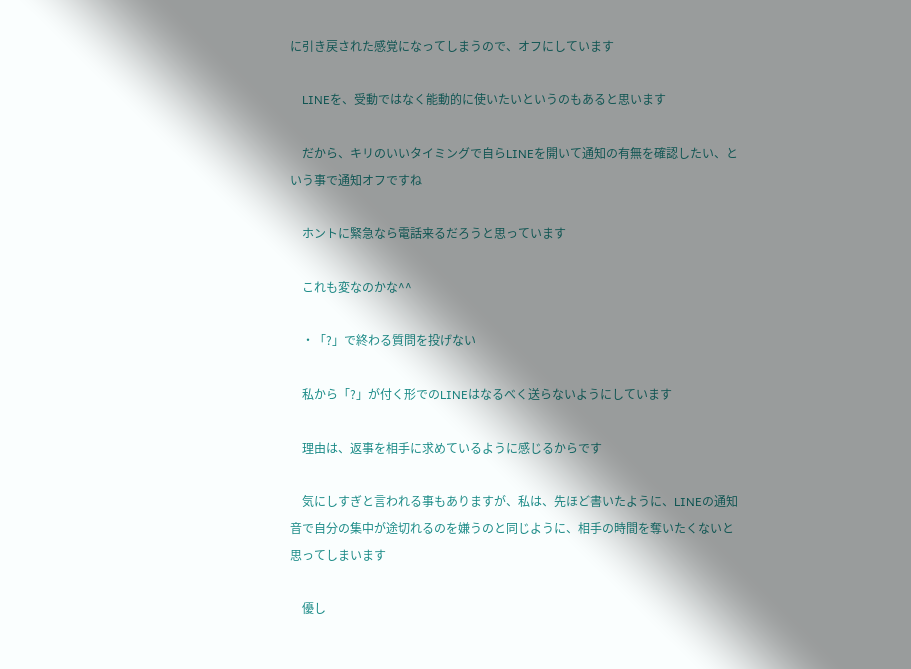に引き戻された感覚になってしまうので、オフにしています

    LINEを、受動ではなく能動的に使いたいというのもあると思います

    だから、キリのいいタイミングで自らLINEを開いて通知の有無を確認したい、という事で通知オフですね

    ホントに緊急なら電話来るだろうと思っています

    これも変なのかな^^

    ・「?」で終わる質問を投げない

    私から「?」が付く形でのLINEはなるべく送らないようにしています

    理由は、返事を相手に求めているように感じるからです

    気にしすぎと言われる事もありますが、私は、先ほど書いたように、LINEの通知音で自分の集中が途切れるのを嫌うのと同じように、相手の時間を奪いたくないと思ってしまいます

    優し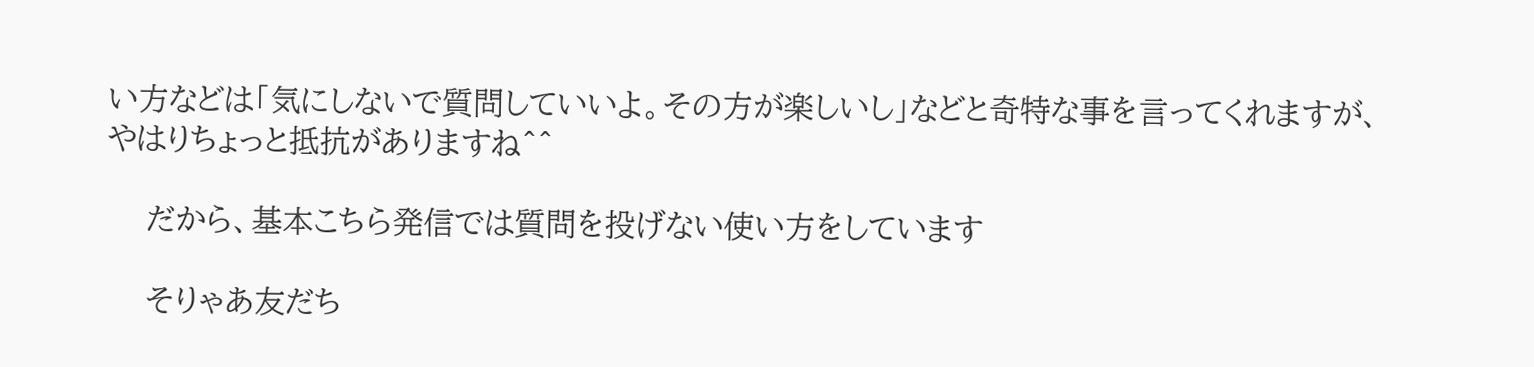い方などは「気にしないで質問していいよ。その方が楽しいし」などと奇特な事を言ってくれますが、やはりちょっと抵抗がありますね^^

    だから、基本こちら発信では質問を投げない使い方をしています

    そりゃあ友だち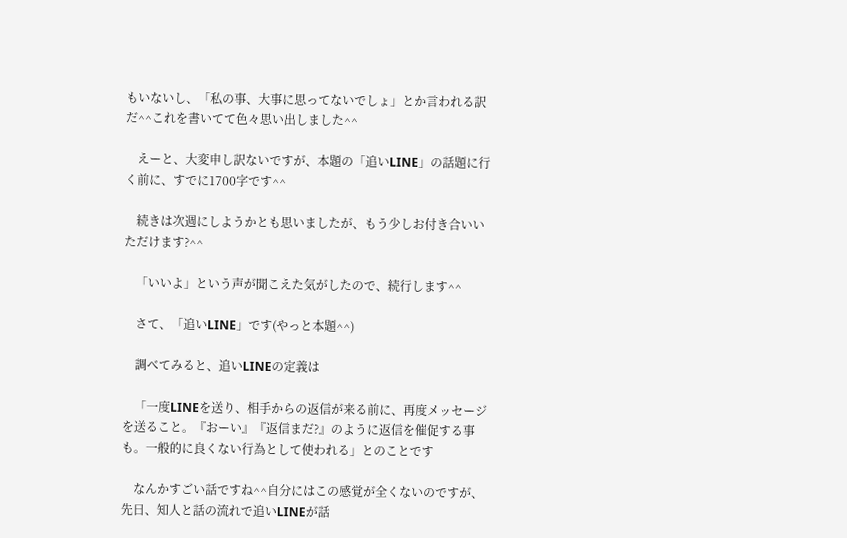もいないし、「私の事、大事に思ってないでしょ」とか言われる訳だ^^これを書いてて色々思い出しました^^

    えーと、大変申し訳ないですが、本題の「追いLINE」の話題に行く前に、すでに1700字です^^

    続きは次週にしようかとも思いましたが、もう少しお付き合いいただけます?^^

    「いいよ」という声が聞こえた気がしたので、続行します^^

    さて、「追いLINE」です(やっと本題^^)

    調べてみると、追いLINEの定義は

    「一度LINEを送り、相手からの返信が来る前に、再度メッセージを送ること。『おーい』『返信まだ?』のように返信を催促する事も。一般的に良くない行為として使われる」とのことです

    なんかすごい話ですね^^自分にはこの感覚が全くないのですが、先日、知人と話の流れで追いLINEが話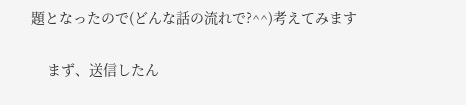題となったので(どんな話の流れで?^^)考えてみます

    まず、送信したん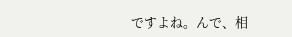ですよね。んで、相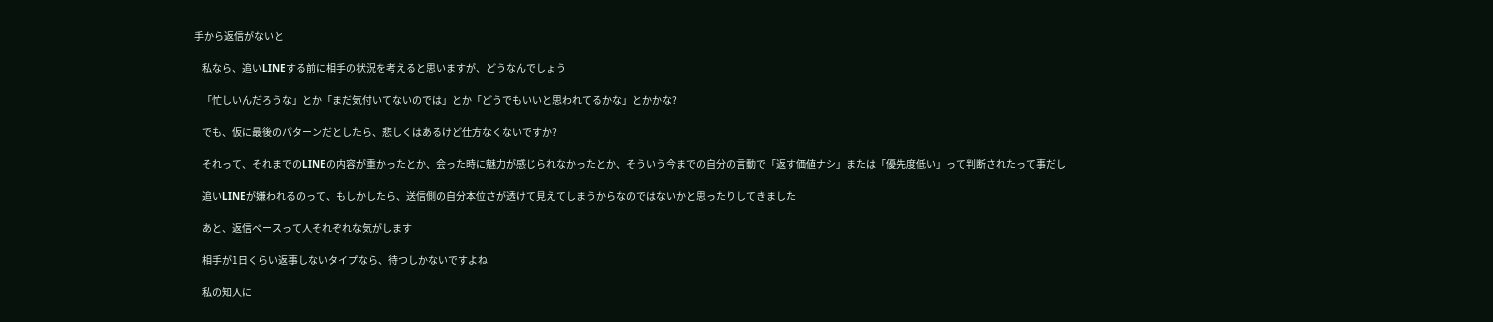手から返信がないと

    私なら、追いLINEする前に相手の状況を考えると思いますが、どうなんでしょう

    「忙しいんだろうな」とか「まだ気付いてないのでは」とか「どうでもいいと思われてるかな」とかかな?

    でも、仮に最後のパターンだとしたら、悲しくはあるけど仕方なくないですか?

    それって、それまでのLINEの内容が重かったとか、会った時に魅力が感じられなかったとか、そういう今までの自分の言動で「返す価値ナシ」または「優先度低い」って判断されたって事だし

    追いLINEが嫌われるのって、もしかしたら、送信側の自分本位さが透けて見えてしまうからなのではないかと思ったりしてきました

    あと、返信ペースって人それぞれな気がします

    相手が1日くらい返事しないタイプなら、待つしかないですよね

    私の知人に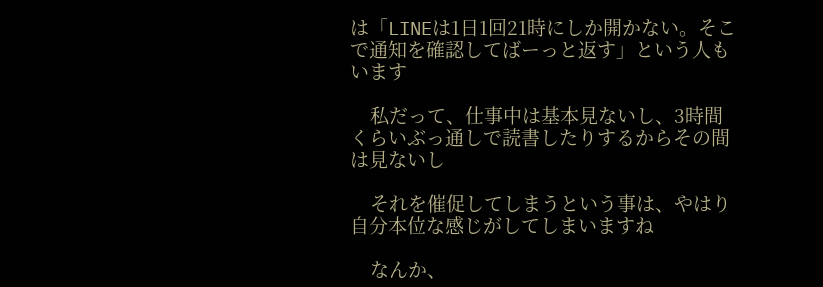は「LINEは1日1回21時にしか開かない。そこで通知を確認してばーっと返す」という人もいます

    私だって、仕事中は基本見ないし、3時間くらいぶっ通しで読書したりするからその間は見ないし

    それを催促してしまうという事は、やはり自分本位な感じがしてしまいますね

    なんか、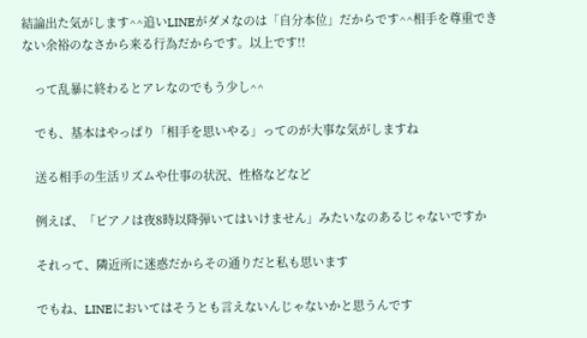結論出た気がします^^追いLINEがダメなのは「自分本位」だからです^^相手を尊重できない余裕のなさから来る行為だからです。以上です!!

    って乱暴に終わるとアレなのでもう少し^^

    でも、基本はやっぱり「相手を思いやる」ってのが大事な気がしますね

    送る相手の生活リズムや仕事の状況、性格などなど

    例えば、「ピアノは夜8時以降弾いてはいけません」みたいなのあるじゃないですか

    それって、隣近所に迷惑だからその通りだと私も思います

    でもね、LINEにおいてはそうとも言えないんじゃないかと思うんです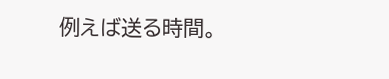例えば送る時間。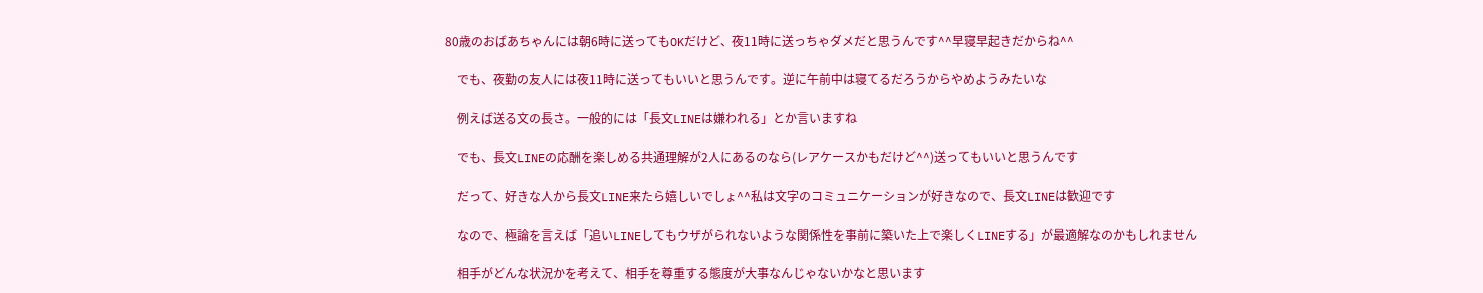80歳のおばあちゃんには朝6時に送ってもOKだけど、夜11時に送っちゃダメだと思うんです^^早寝早起きだからね^^

    でも、夜勤の友人には夜11時に送ってもいいと思うんです。逆に午前中は寝てるだろうからやめようみたいな

    例えば送る文の長さ。一般的には「長文LINEは嫌われる」とか言いますね

    でも、長文LINEの応酬を楽しめる共通理解が2人にあるのなら(レアケースかもだけど^^)送ってもいいと思うんです

    だって、好きな人から長文LINE来たら嬉しいでしょ^^私は文字のコミュニケーションが好きなので、長文LINEは歓迎です

    なので、極論を言えば「追いLINEしてもウザがられないような関係性を事前に築いた上で楽しくLINEする」が最適解なのかもしれません

    相手がどんな状況かを考えて、相手を尊重する態度が大事なんじゃないかなと思います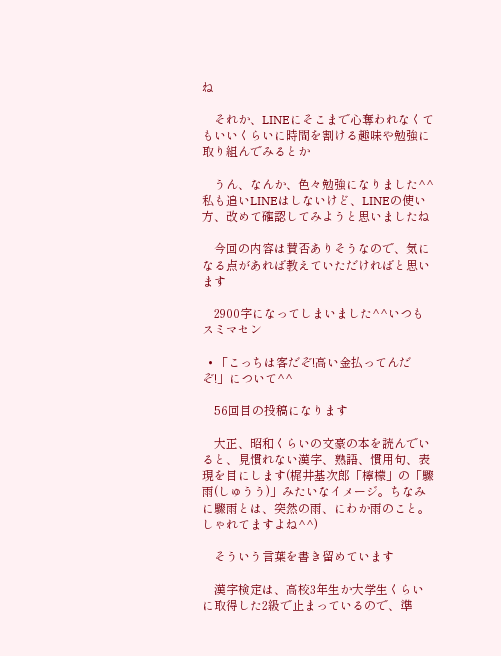ね

    それか、LINEにそこまで心奪われなくてもいいくらいに時間を割ける趣味や勉強に取り組んでみるとか

    うん、なんか、色々勉強になりました^^私も追いLINEはしないけど、LINEの使い方、改めて確認してみようと思いましたね

    今回の内容は賛否ありそうなので、気になる点があれば教えていただければと思います

    2900字になってしまいました^^いつもスミマセン

  • 「こっちは客だぞ!高い金払ってんだぞ!」について^^

    56回目の投稿になります

    大正、昭和くらいの文豪の本を読んでいると、見慣れない漢字、熟語、慣用句、表現を目にします(梶井基次郎「檸檬」の「驟雨(しゅうう)」みたいなイメージ。ちなみに驟雨とは、突然の雨、にわか雨のこと。しゃれてますよね^^)

    そういう言葉を書き留めています

    漢字検定は、高校3年生か大学生くらいに取得した2級で止まっているので、準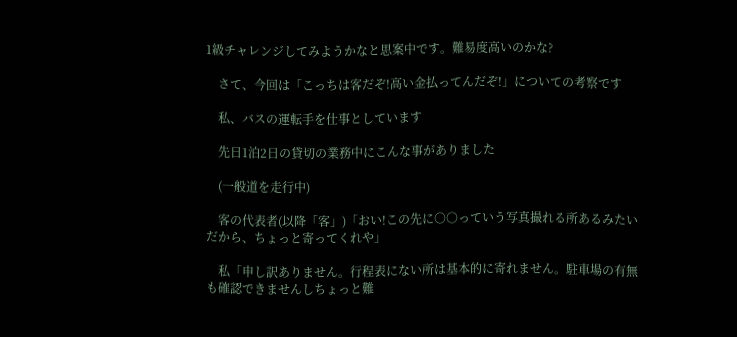1級チャレンジしてみようかなと思案中です。難易度高いのかな?

    さて、今回は「こっちは客だぞ!高い金払ってんだぞ!」についての考察です

    私、バスの運転手を仕事としています

    先日1泊2日の貸切の業務中にこんな事がありました

    (一般道を走行中)

    客の代表者(以降「客」)「おい!この先に○○っていう写真撮れる所あるみたいだから、ちょっと寄ってくれや」

    私「申し訳ありません。行程表にない所は基本的に寄れません。駐車場の有無も確認できませんしちょっと難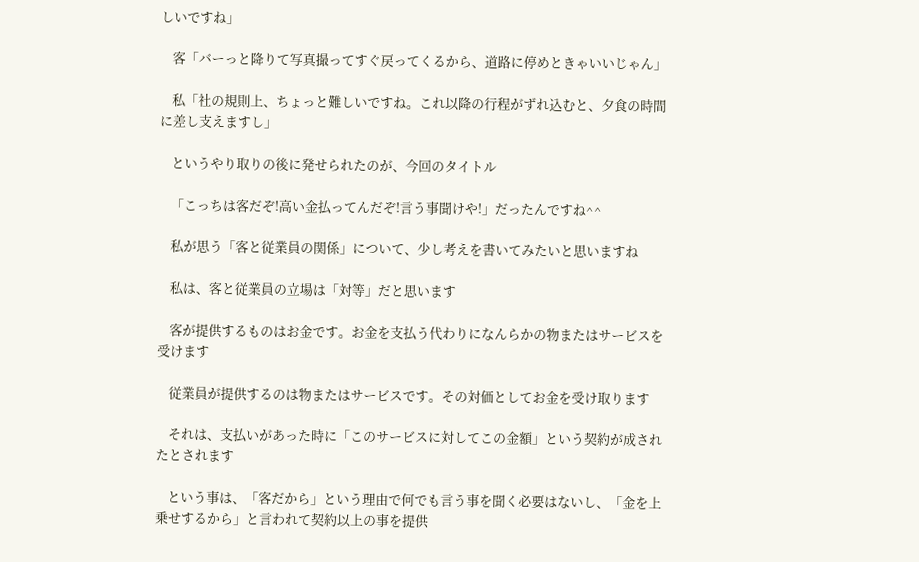しいですね」

    客「バーっと降りて写真撮ってすぐ戻ってくるから、道路に停めときゃいいじゃん」

    私「社の規則上、ちょっと難しいですね。これ以降の行程がずれ込むと、夕食の時間に差し支えますし」

    というやり取りの後に発せられたのが、今回のタイトル

    「こっちは客だぞ!高い金払ってんだぞ!言う事聞けや!」だったんですね^^

    私が思う「客と従業員の関係」について、少し考えを書いてみたいと思いますね

    私は、客と従業員の立場は「対等」だと思います

    客が提供するものはお金です。お金を支払う代わりになんらかの物またはサービスを受けます

    従業員が提供するのは物またはサービスです。その対価としてお金を受け取ります

    それは、支払いがあった時に「このサービスに対してこの金額」という契約が成されたとされます

    という事は、「客だから」という理由で何でも言う事を聞く必要はないし、「金を上乗せするから」と言われて契約以上の事を提供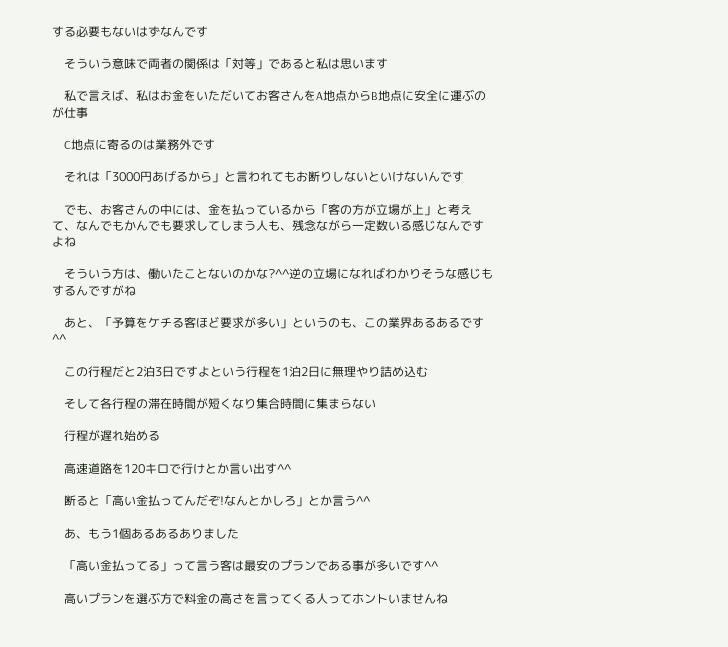する必要もないはずなんです

    そういう意味で両者の関係は「対等」であると私は思います

    私で言えば、私はお金をいただいてお客さんをA地点からB地点に安全に運ぶのが仕事

    C地点に寄るのは業務外です

    それは「3000円あげるから」と言われてもお断りしないといけないんです

    でも、お客さんの中には、金を払っているから「客の方が立場が上」と考えて、なんでもかんでも要求してしまう人も、残念ながら一定数いる感じなんですよね

    そういう方は、働いたことないのかな?^^逆の立場になればわかりそうな感じもするんですがね

    あと、「予算をケチる客ほど要求が多い」というのも、この業界あるあるです^^

    この行程だと2泊3日ですよという行程を1泊2日に無理やり詰め込む

    そして各行程の滞在時間が短くなり集合時間に集まらない

    行程が遅れ始める

    高速道路を120キロで行けとか言い出す^^

    断ると「高い金払ってんだぞ!なんとかしろ」とか言う^^

    あ、もう1個あるあるありました

    「高い金払ってる」って言う客は最安のプランである事が多いです^^

    高いプランを選ぶ方で料金の高さを言ってくる人ってホントいませんね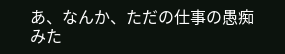あ、なんか、ただの仕事の愚痴みた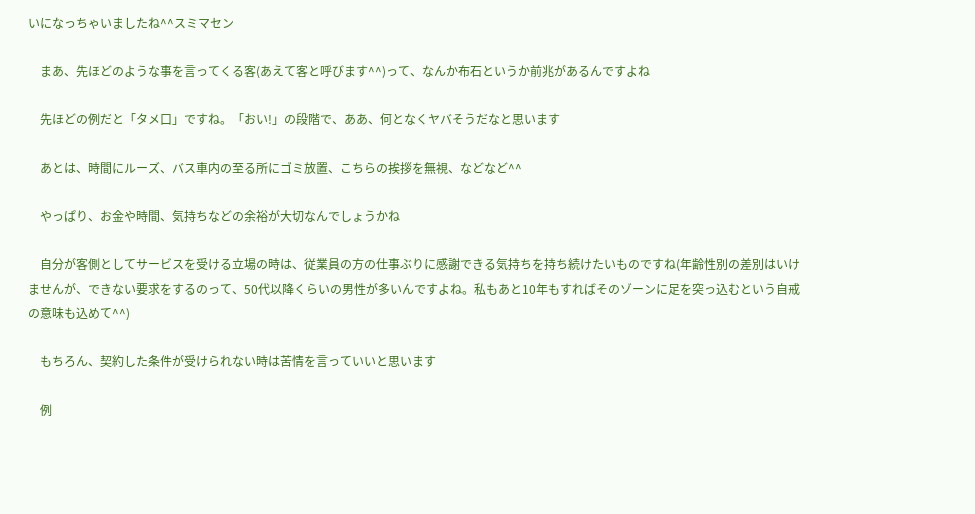いになっちゃいましたね^^スミマセン

    まあ、先ほどのような事を言ってくる客(あえて客と呼びます^^)って、なんか布石というか前兆があるんですよね

    先ほどの例だと「タメ口」ですね。「おい!」の段階で、ああ、何となくヤバそうだなと思います

    あとは、時間にルーズ、バス車内の至る所にゴミ放置、こちらの挨拶を無視、などなど^^

    やっぱり、お金や時間、気持ちなどの余裕が大切なんでしょうかね

    自分が客側としてサービスを受ける立場の時は、従業員の方の仕事ぶりに感謝できる気持ちを持ち続けたいものですね(年齢性別の差別はいけませんが、できない要求をするのって、50代以降くらいの男性が多いんですよね。私もあと10年もすればそのゾーンに足を突っ込むという自戒の意味も込めて^^)

    もちろん、契約した条件が受けられない時は苦情を言っていいと思います

    例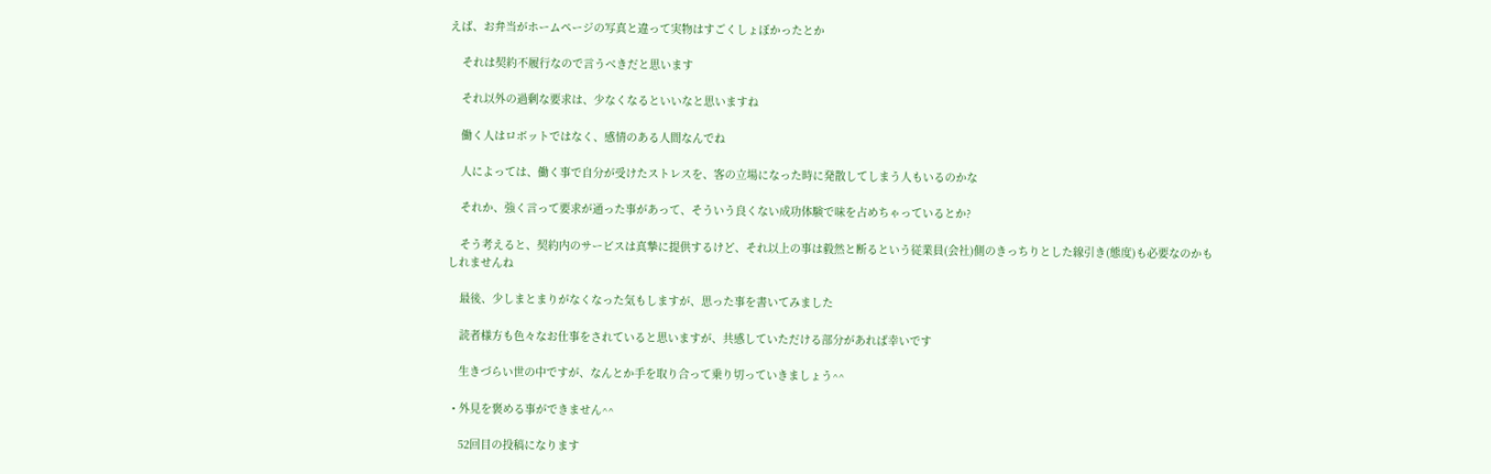えば、お弁当がホームページの写真と違って実物はすごくしょぼかったとか

    それは契約不履行なので言うべきだと思います

    それ以外の過剰な要求は、少なくなるといいなと思いますね

    働く人はロボットではなく、感情のある人間なんでね

    人によっては、働く事で自分が受けたストレスを、客の立場になった時に発散してしまう人もいるのかな

    それか、強く言って要求が通った事があって、そういう良くない成功体験で味を占めちゃっているとか?

    そう考えると、契約内のサービスは真摯に提供するけど、それ以上の事は毅然と断るという従業員(会社)側のきっちりとした線引き(態度)も必要なのかもしれませんね

    最後、少しまとまりがなくなった気もしますが、思った事を書いてみました

    読者様方も色々なお仕事をされていると思いますが、共感していただける部分があれば幸いです

    生きづらい世の中ですが、なんとか手を取り合って乗り切っていきましょう^^

  • 外見を褒める事ができません^^

    52回目の投稿になります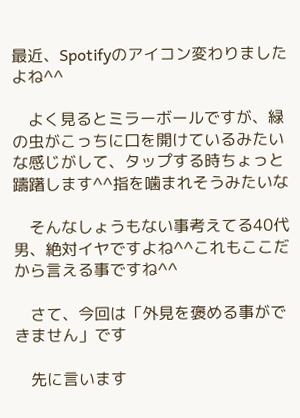最近、Spotifyのアイコン変わりましたよね^^

    よく見るとミラーボールですが、緑の虫がこっちに口を開けているみたいな感じがして、タップする時ちょっと躊躇します^^指を噛まれそうみたいな

    そんなしょうもない事考えてる40代男、絶対イヤですよね^^これもここだから言える事ですね^^

    さて、今回は「外見を褒める事ができません」です

    先に言います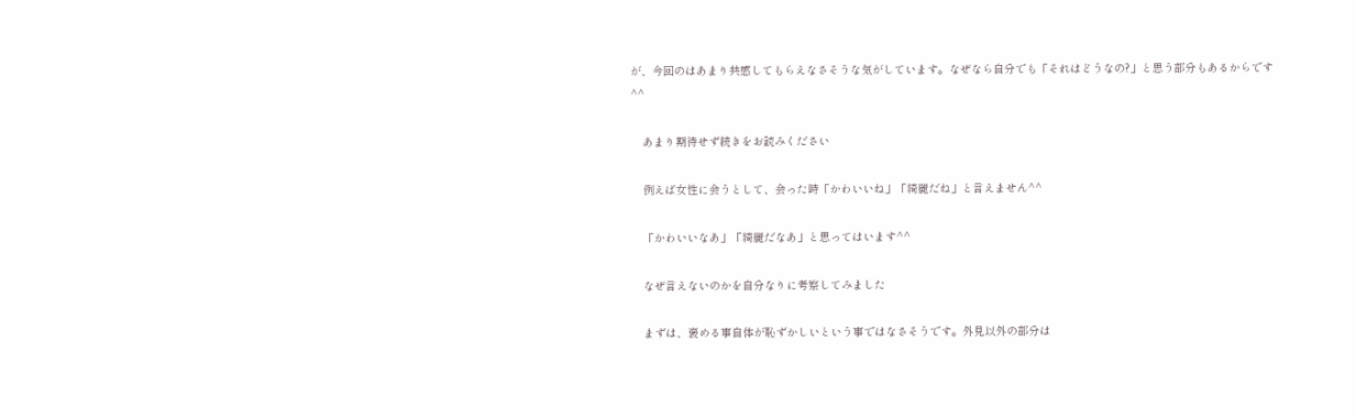が、今回のはあまり共感してもらえなさそうな気がしています。なぜなら自分でも「それはどうなの?」と思う部分もあるからです^^

    あまり期待せず続きをお読みください

    例えば女性に会うとして、会った時「かわいいね」「綺麗だね」と言えません^^

    「かわいいなあ」「綺麗だなあ」と思ってはいます^^

    なぜ言えないのかを自分なりに考察してみました

    まずは、褒める事自体が恥ずかしいという事ではなさそうです。外見以外の部分は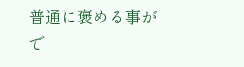普通に褒める事がで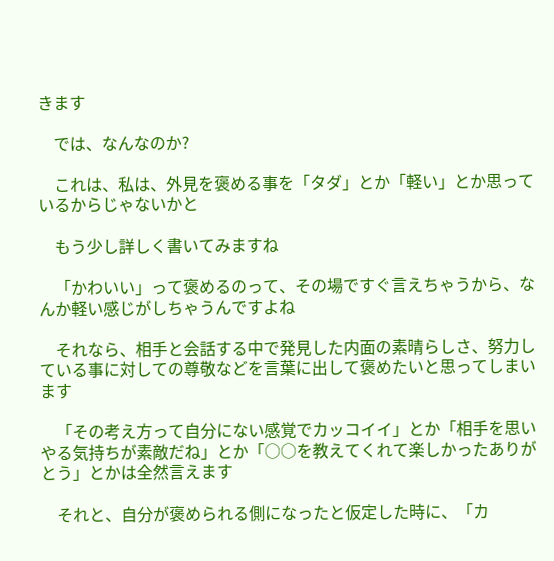きます

    では、なんなのか?

    これは、私は、外見を褒める事を「タダ」とか「軽い」とか思っているからじゃないかと

    もう少し詳しく書いてみますね

    「かわいい」って褒めるのって、その場ですぐ言えちゃうから、なんか軽い感じがしちゃうんですよね

    それなら、相手と会話する中で発見した内面の素晴らしさ、努力している事に対しての尊敬などを言葉に出して褒めたいと思ってしまいます

    「その考え方って自分にない感覚でカッコイイ」とか「相手を思いやる気持ちが素敵だね」とか「○○を教えてくれて楽しかったありがとう」とかは全然言えます

    それと、自分が褒められる側になったと仮定した時に、「カ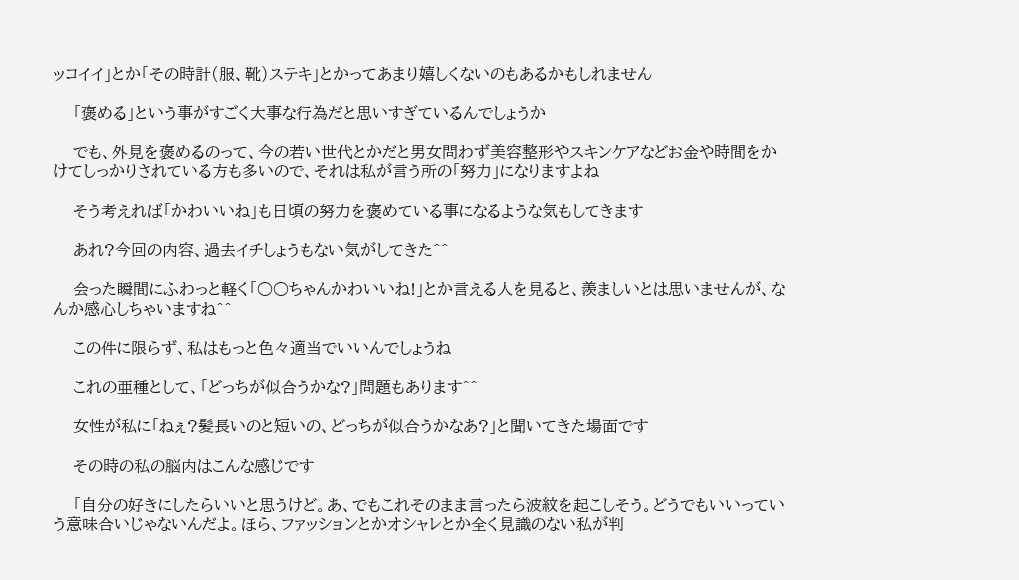ッコイイ」とか「その時計(服、靴)ステキ」とかってあまり嬉しくないのもあるかもしれません

    「褒める」という事がすごく大事な行為だと思いすぎているんでしょうか

    でも、外見を褒めるのって、今の若い世代とかだと男女問わず美容整形やスキンケアなどお金や時間をかけてしっかりされている方も多いので、それは私が言う所の「努力」になりますよね

    そう考えれば「かわいいね」も日頃の努力を褒めている事になるような気もしてきます

    あれ?今回の内容、過去イチしょうもない気がしてきた^^

    会った瞬間にふわっと軽く「○○ちゃんかわいいね!」とか言える人を見ると、羨ましいとは思いませんが、なんか感心しちゃいますね^^

    この件に限らず、私はもっと色々適当でいいんでしょうね

    これの亜種として、「どっちが似合うかな?」問題もあります^^

    女性が私に「ねぇ?髪長いのと短いの、どっちが似合うかなあ?」と聞いてきた場面です

    その時の私の脳内はこんな感じです

    「自分の好きにしたらいいと思うけど。あ、でもこれそのまま言ったら波紋を起こしそう。どうでもいいっていう意味合いじゃないんだよ。ほら、ファッションとかオシャレとか全く見識のない私が判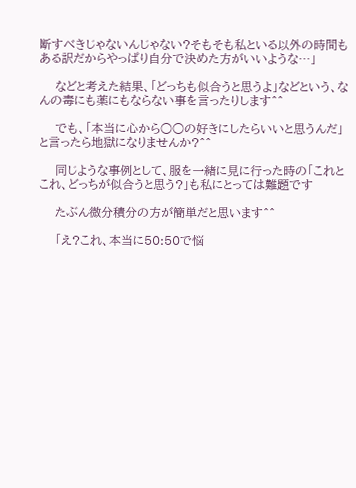断すべきじゃないんじゃない?そもそも私といる以外の時間もある訳だからやっぱり自分で決めた方がいいような…」

    などと考えた結果、「どっちも似合うと思うよ」などという、なんの毒にも薬にもならない事を言ったりします^^

    でも、「本当に心から○○の好きにしたらいいと思うんだ」と言ったら地獄になりませんか?^^

    同じような事例として、服を一緒に見に行った時の「これとこれ、どっちが似合うと思う?」も私にとっては難題です

    たぶん微分積分の方が簡単だと思います^^

    「え?これ、本当に50:50で悩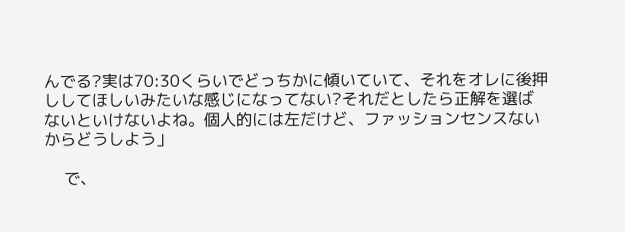んでる?実は70:30くらいでどっちかに傾いていて、それをオレに後押ししてほしいみたいな感じになってない?それだとしたら正解を選ばないといけないよね。個人的には左だけど、ファッションセンスないからどうしよう」

    で、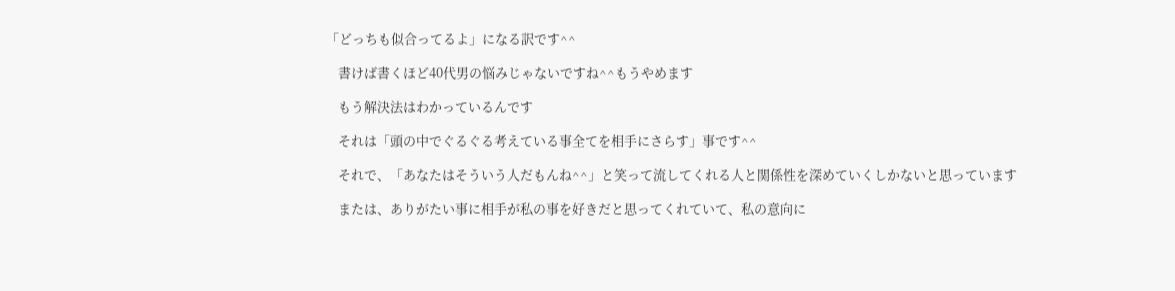「どっちも似合ってるよ」になる訳です^^

    書けば書くほど40代男の悩みじゃないですね^^もうやめます

    もう解決法はわかっているんです

    それは「頭の中でぐるぐる考えている事全てを相手にさらす」事です^^

    それで、「あなたはそういう人だもんね^^」と笑って流してくれる人と関係性を深めていくしかないと思っています

    または、ありがたい事に相手が私の事を好きだと思ってくれていて、私の意向に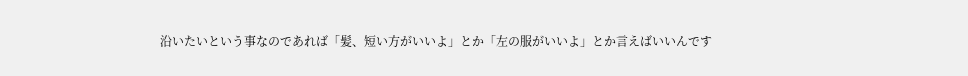沿いたいという事なのであれば「髪、短い方がいいよ」とか「左の服がいいよ」とか言えばいいんです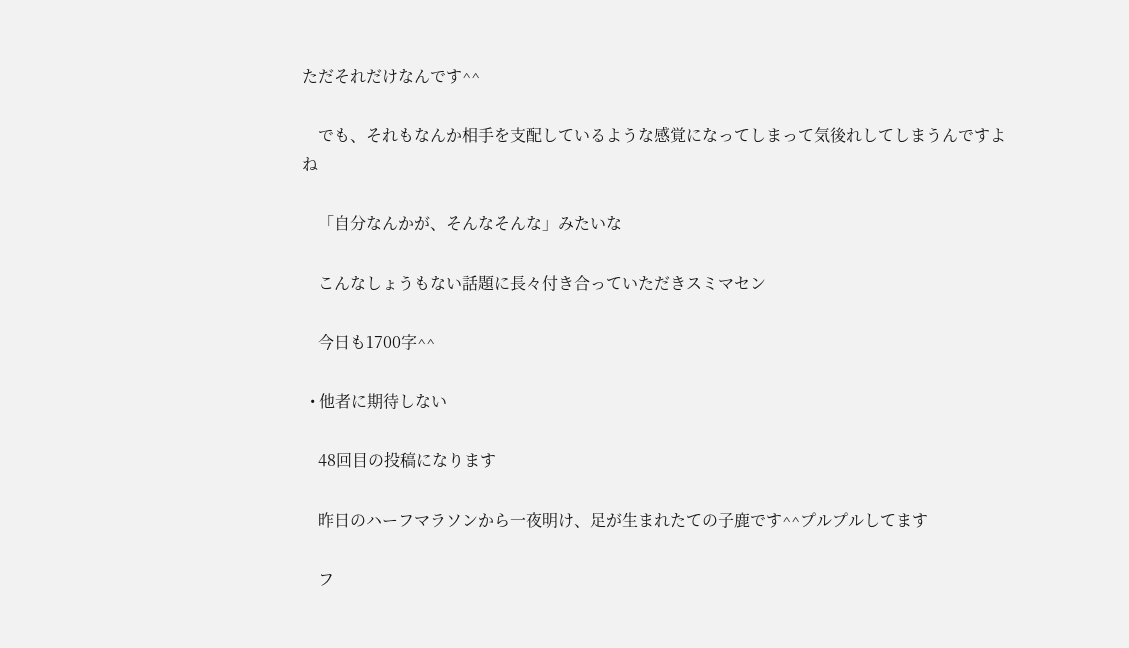ただそれだけなんです^^

    でも、それもなんか相手を支配しているような感覚になってしまって気後れしてしまうんですよね

    「自分なんかが、そんなそんな」みたいな

    こんなしょうもない話題に長々付き合っていただきスミマセン

    今日も1700字^^

  • 他者に期待しない

    48回目の投稿になります

    昨日のハーフマラソンから一夜明け、足が生まれたての子鹿です^^プルプルしてます

    フ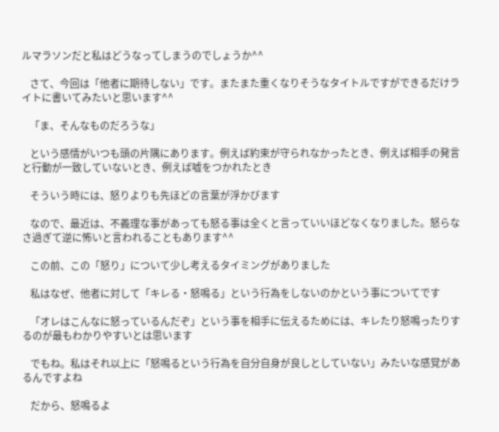ルマラソンだと私はどうなってしまうのでしょうか^^

    さて、今回は「他者に期待しない」です。またまた重くなりそうなタイトルですができるだけライトに書いてみたいと思います^^

    「ま、そんなものだろうな」

    という感情がいつも頭の片隅にあります。例えば約束が守られなかったとき、例えば相手の発言と行動が一致していないとき、例えば嘘をつかれたとき

    そういう時には、怒りよりも先ほどの言葉が浮かびます

    なので、最近は、不義理な事があっても怒る事は全くと言っていいほどなくなりました。怒らなさ過ぎて逆に怖いと言われることもあります^^

    この前、この「怒り」について少し考えるタイミングがありました

    私はなぜ、他者に対して「キレる・怒鳴る」という行為をしないのかという事についてです

    「オレはこんなに怒っているんだぞ」という事を相手に伝えるためには、キレたり怒鳴ったりするのが最もわかりやすいとは思います

    でもね。私はそれ以上に「怒鳴るという行為を自分自身が良しとしていない」みたいな感覚があるんですよね

    だから、怒鳴るよ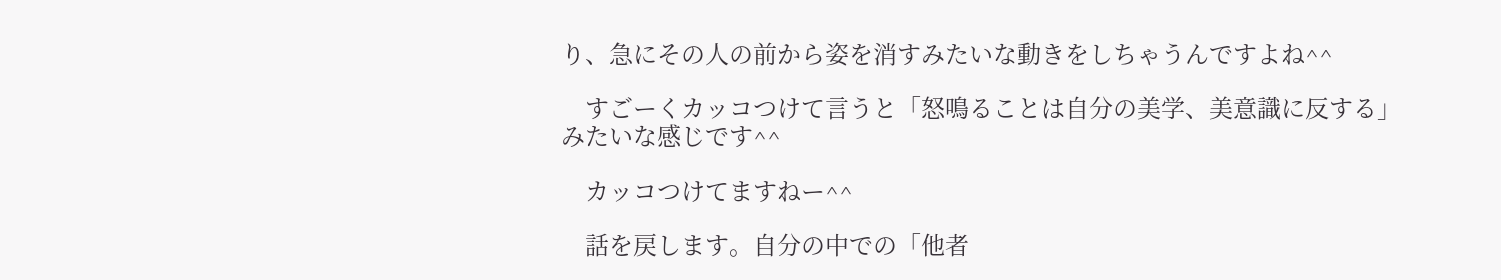り、急にその人の前から姿を消すみたいな動きをしちゃうんですよね^^

    すごーくカッコつけて言うと「怒鳴ることは自分の美学、美意識に反する」みたいな感じです^^

    カッコつけてますねー^^

    話を戻します。自分の中での「他者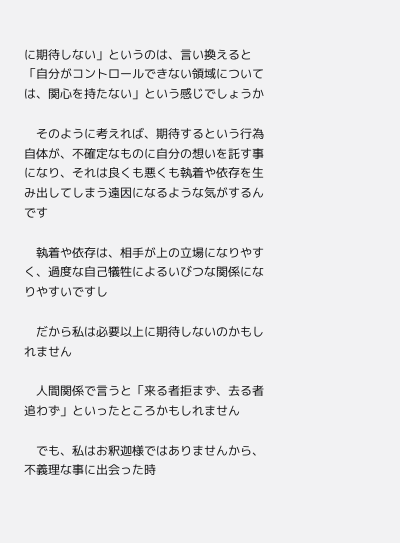に期待しない」というのは、言い換えると「自分がコントロールできない領域については、関心を持たない」という感じでしょうか

    そのように考えれば、期待するという行為自体が、不確定なものに自分の想いを託す事になり、それは良くも悪くも執着や依存を生み出してしまう遠因になるような気がするんです

    執着や依存は、相手が上の立場になりやすく、過度な自己犠牲によるいびつな関係になりやすいですし

    だから私は必要以上に期待しないのかもしれません

    人間関係で言うと「来る者拒まず、去る者追わず」といったところかもしれません

    でも、私はお釈迦様ではありませんから、不義理な事に出会った時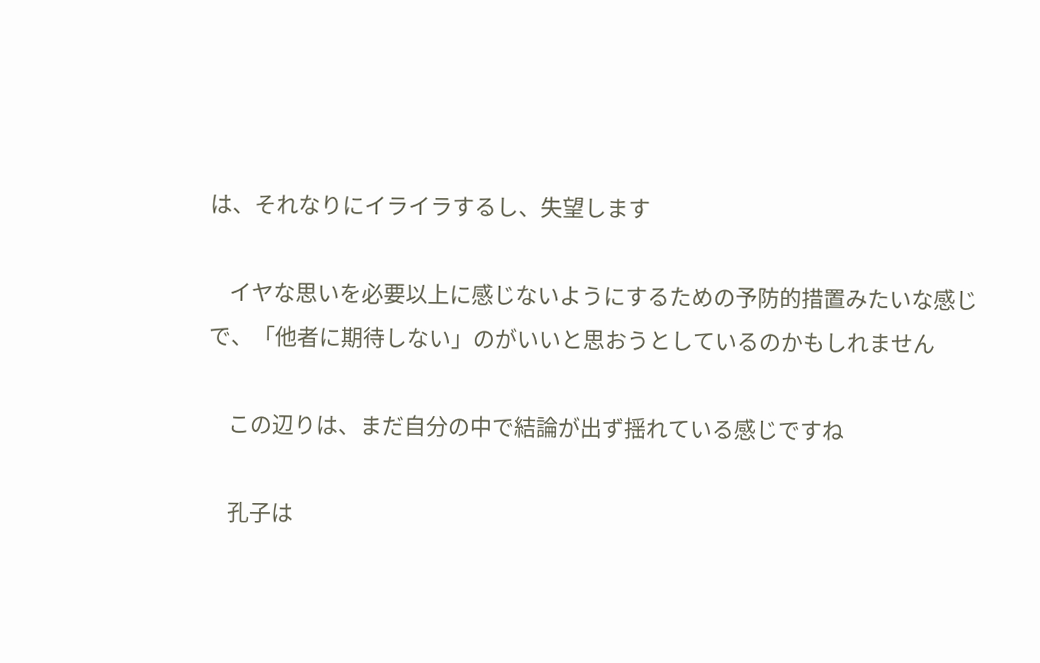は、それなりにイライラするし、失望します

    イヤな思いを必要以上に感じないようにするための予防的措置みたいな感じで、「他者に期待しない」のがいいと思おうとしているのかもしれません

    この辺りは、まだ自分の中で結論が出ず揺れている感じですね

    孔子は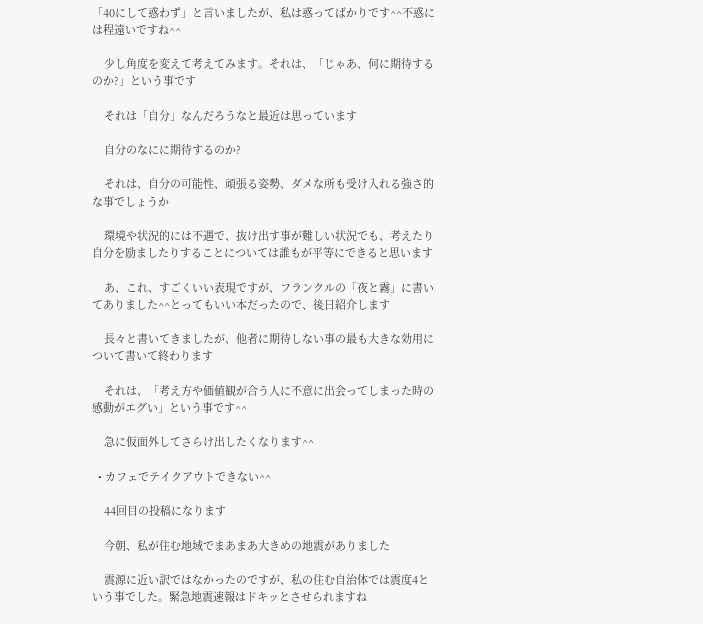「40にして惑わず」と言いましたが、私は惑ってばかりです^^不惑には程遠いですね^^

    少し角度を変えて考えてみます。それは、「じゃあ、何に期待するのか?」という事です

    それは「自分」なんだろうなと最近は思っています

    自分のなにに期待するのか?

    それは、自分の可能性、頑張る姿勢、ダメな所も受け入れる強さ的な事でしょうか

    環境や状況的には不遇で、抜け出す事が難しい状況でも、考えたり自分を励ましたりすることについては誰もが平等にできると思います

    あ、これ、すごくいい表現ですが、フランクルの「夜と霧」に書いてありました^^とってもいい本だったので、後日紹介します

    長々と書いてきましたが、他者に期待しない事の最も大きな効用について書いて終わります

    それは、「考え方や価値観が合う人に不意に出会ってしまった時の感動がエグい」という事です^^

    急に仮面外してさらけ出したくなります^^

  • カフェでテイクアウトできない^^

    44回目の投稿になります

    今朝、私が住む地域でまあまあ大きめの地震がありました

    震源に近い訳ではなかったのですが、私の住む自治体では震度4という事でした。緊急地震速報はドキッとさせられますね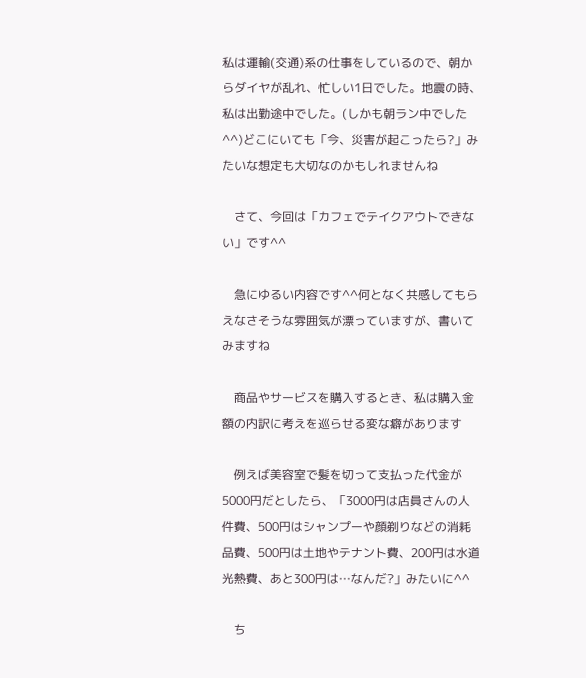私は運輸(交通)系の仕事をしているので、朝からダイヤが乱れ、忙しい1日でした。地震の時、私は出勤途中でした。(しかも朝ラン中でした^^)どこにいても「今、災害が起こったら?」みたいな想定も大切なのかもしれませんね

    さて、今回は「カフェでテイクアウトできない」です^^

    急にゆるい内容です^^何となく共感してもらえなさそうな雰囲気が漂っていますが、書いてみますね

    商品やサービスを購入するとき、私は購入金額の内訳に考えを巡らせる変な癖があります

    例えば美容室で髪を切って支払った代金が5000円だとしたら、「3000円は店員さんの人件費、500円はシャンプーや顔剃りなどの消耗品費、500円は土地やテナント費、200円は水道光熱費、あと300円は…なんだ?」みたいに^^

    ち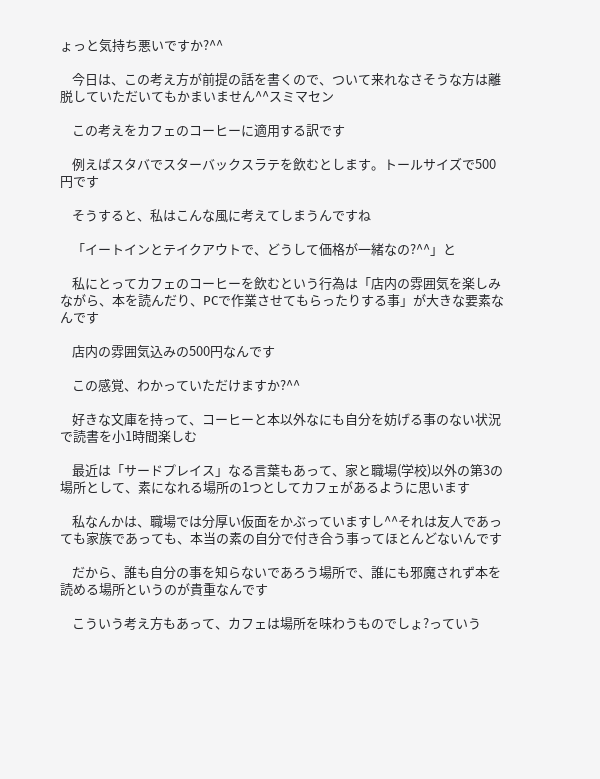ょっと気持ち悪いですか?^^

    今日は、この考え方が前提の話を書くので、ついて来れなさそうな方は離脱していただいてもかまいません^^スミマセン

    この考えをカフェのコーヒーに適用する訳です

    例えばスタバでスターバックスラテを飲むとします。トールサイズで500円です

    そうすると、私はこんな風に考えてしまうんですね

    「イートインとテイクアウトで、どうして価格が一緒なの?^^」と

    私にとってカフェのコーヒーを飲むという行為は「店内の雰囲気を楽しみながら、本を読んだり、PCで作業させてもらったりする事」が大きな要素なんです

    店内の雰囲気込みの500円なんです

    この感覚、わかっていただけますか?^^

    好きな文庫を持って、コーヒーと本以外なにも自分を妨げる事のない状況で読書を小1時間楽しむ

    最近は「サードプレイス」なる言葉もあって、家と職場(学校)以外の第3の場所として、素になれる場所の1つとしてカフェがあるように思います

    私なんかは、職場では分厚い仮面をかぶっていますし^^それは友人であっても家族であっても、本当の素の自分で付き合う事ってほとんどないんです

    だから、誰も自分の事を知らないであろう場所で、誰にも邪魔されず本を読める場所というのが貴重なんです

    こういう考え方もあって、カフェは場所を味わうものでしょ?っていう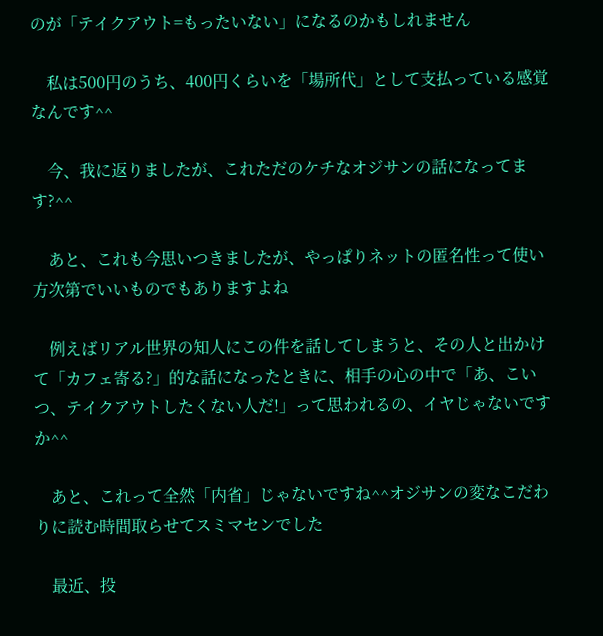のが「テイクアウト=もったいない」になるのかもしれません

    私は500円のうち、400円くらいを「場所代」として支払っている感覚なんです^^

    今、我に返りましたが、これただのケチなオジサンの話になってます?^^

    あと、これも今思いつきましたが、やっぱりネットの匿名性って使い方次第でいいものでもありますよね

    例えばリアル世界の知人にこの件を話してしまうと、その人と出かけて「カフェ寄る?」的な話になったときに、相手の心の中で「あ、こいつ、テイクアウトしたくない人だ!」って思われるの、イヤじゃないですか^^

    あと、これって全然「内省」じゃないですね^^オジサンの変なこだわりに読む時間取らせてスミマセンでした

    最近、投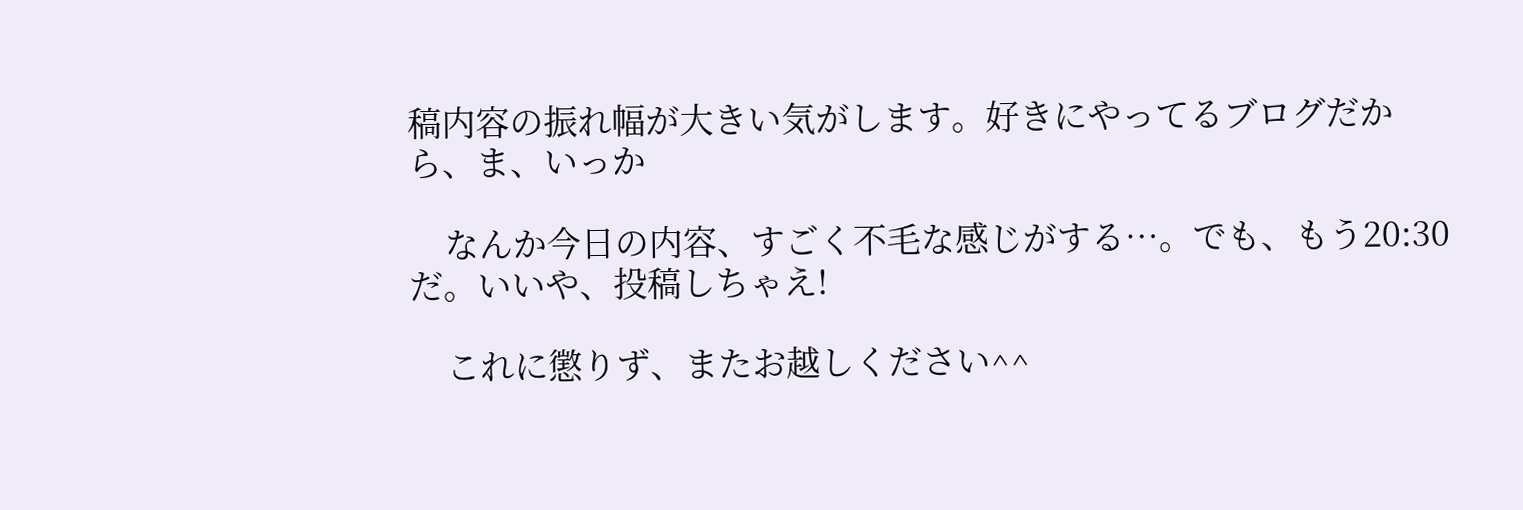稿内容の振れ幅が大きい気がします。好きにやってるブログだから、ま、いっか

    なんか今日の内容、すごく不毛な感じがする…。でも、もう20:30だ。いいや、投稿しちゃえ!

    これに懲りず、またお越しください^^